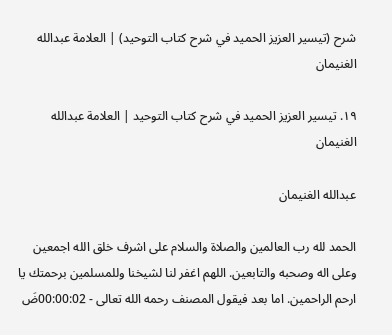شرح (تيسير العزيز الحميد في شرح كتاب التوحيد) | العلامة عبدالله الغنيمان

١٩. تيسير العزيز الحميد في شرح كتاب التوحيد | العلامة عبدالله الغنيمان

عبدالله الغنيمان

الحمد لله رب العالمين والصلاة والسلام على اشرف خلق الله اجمعين وعلى اله وصحبه والتابعين. اللهم اغفر لنا لشيخنا وللمسلمين برحمتك يا ارحم الراحمين. اما بعد فيقول المصنف رحمه الله تعالى - 00:00:02ضَ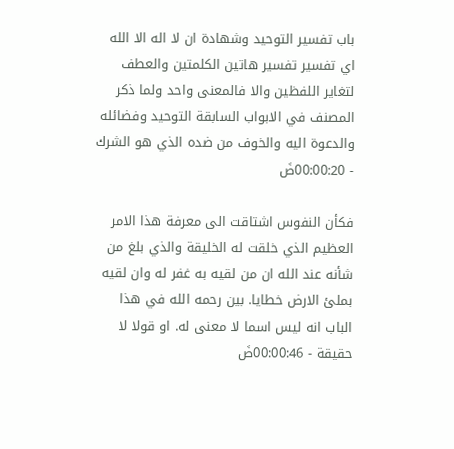باب تفسير التوحيد وشهادة ان لا اله الا الله اي تفسير تفسير هاتين الكلمتين والعطف لتغاير اللفظين والا فالمعنى واحد ولما ذكر المصنف في الابواب السابقة التوحيد وفضائله والدعوة اليه والخوف من ضده الذي هو الشرك - 00:00:20ضَ

فكأن النفوس اشتاقت الى معرفة هذا الامر العظيم الذي خلقت له الخليقة والذي بلغ من شأنه عند الله ان من لقيه به غفر له وان لقيه بملئ الارض خطايا. بين رحمه الله في هذا الباب انه ليس اسما لا معنى له. او قولا لا حقيقة - 00:00:46ضَ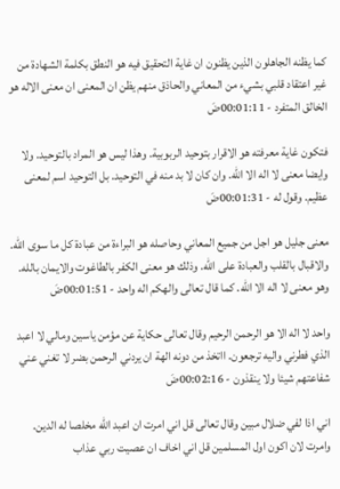كما يظنه الجاهلون الذين يظنون ان غاية التحقيق فيه هو النطق بكلمة الشهادة من غير اعتقاد قلبي بشيء من المعاني والحاذق منهم يظن ان المعنى ان معنى الاله هو الخالق المتفرد - 00:01:11ضَ

فتكون غاية معرفته هو الاقرار بتوحيد الربوبية. وهذا ليس هو المراد بالتوحيد. ولا وايضا معنى لا اله الا الله. وان كان لا بد منه في التوحيد. بل التوحيد اسم لمعنى عظيم. وقول له - 00:01:31ضَ

معنى جليل هو اجل من جميع المعاني وحاصله هو البراءة من عبادة كل ما سوى الله. والاقبال بالقلب والعبادة على الله. وذلك هو معنى الكفر بالطاغوت والايمان بالله. وهو معنى لا اله الا الله. كما قال تعالى والهكم اله واحد - 00:01:51ضَ

واحد لا اله الا هو الرحمن الرحيم وقال تعالى حكاية عن مؤمن ياسين ومالي لا اعبد الذي فطرني واليه ترجعون. ااتخذ من دونه الهة ان يردني الرحمن بضر لا تغني عني شفاعتهم شيئا ولا ينقذون - 00:02:16ضَ

اني اذا لفي ضلال مبين وقال تعالى قل اني امرت ان اعبد الله مخلصا له الدين. وامرت لان اكون اول المسلمين قل اني اخاف ان عصيت ربي عذاب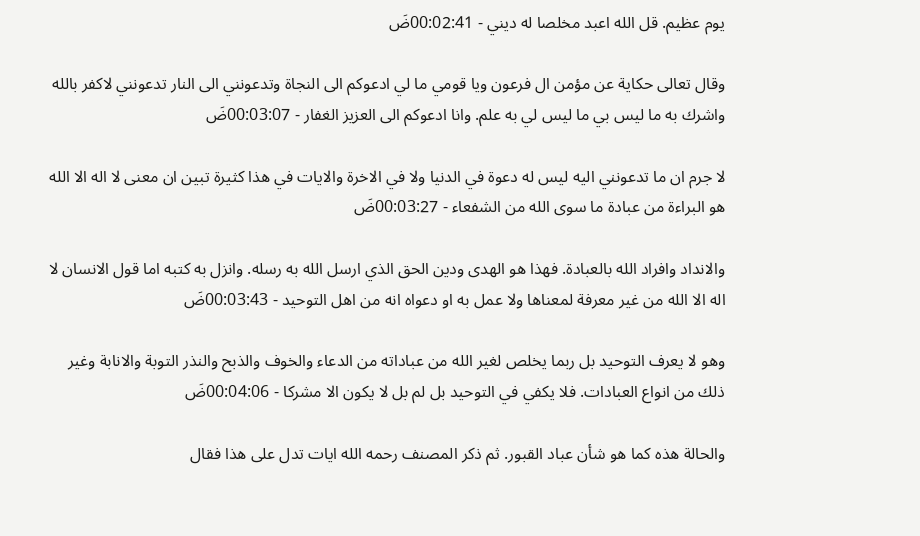يوم عظيم. قل الله اعبد مخلصا له ديني - 00:02:41ضَ

وقال تعالى حكاية عن مؤمن ال فرعون ويا قومي ما لي ادعوكم الى النجاة وتدعونني الى النار تدعونني لاكفر بالله واشرك به ما ليس بي ما ليس لي به علم. وانا ادعوكم الى العزيز الغفار - 00:03:07ضَ

لا جرم ان ما تدعونني اليه ليس له دعوة في الدنيا ولا في الاخرة والايات في هذا كثيرة تبين ان معنى لا اله الا الله هو البراءة من عبادة ما سوى الله من الشفعاء - 00:03:27ضَ

والانداد وافراد الله بالعبادة. فهذا هو الهدى ودين الحق الذي ارسل الله به رسله. وانزل به كتبه اما قول الانسان لا اله الا الله من غير معرفة لمعناها ولا عمل به او دعواه انه من اهل التوحيد - 00:03:43ضَ

وهو لا يعرف التوحيد بل ربما يخلص لغير الله من عباداته من الدعاء والخوف والذبح والنذر التوبة والانابة وغير ذلك من انواع العبادات. فلا يكفي في التوحيد بل لم بل لا يكون الا مشركا - 00:04:06ضَ

والحالة هذه كما هو شأن عباد القبور. ثم ذكر المصنف رحمه الله ايات تدل على هذا فقال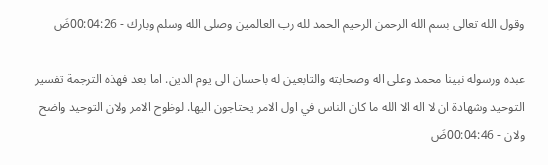وقول الله تعالى بسم الله الرحمن الرحيم الحمد لله رب العالمين وصلى الله وسلم وبارك - 00:04:26ضَ

عبده ورسوله نبينا محمد وعلى اله وصحابته والتابعين له باحسان الى يوم الدين. اما بعد فهذه الترجمة تفسير التوحيد وشهادة ان لا اله الا الله ما كان الناس في اول الامر يحتاجون اليها. لوظوح الامر ولان التوحيد واضح ولان - 00:04:46ضَ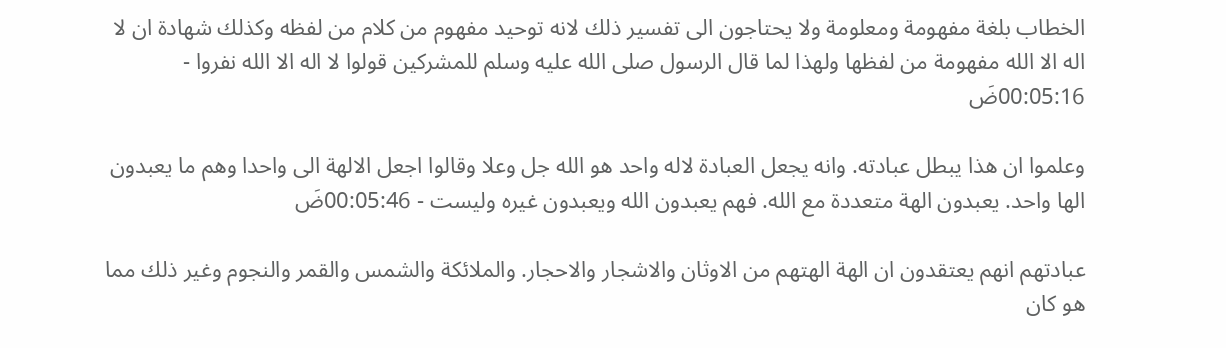الخطاب بلغة مفهومة ومعلومة ولا يحتاجون الى تفسير ذلك لانه توحيد مفهوم من كلام من لفظه وكذلك شهادة ان لا اله الا الله مفهومة من لفظها ولهذا لما قال الرسول صلى الله عليه وسلم للمشركين قولوا لا اله الا الله نفروا - 00:05:16ضَ

وعلموا ان هذا يبطل عبادته. وانه يجعل العبادة لاله واحد هو الله جل وعلا وقالوا اجعل الالهة الى واحدا وهم ما يعبدون الها واحد. يعبدون الهة متعددة مع الله. فهم يعبدون الله ويعبدون غيره وليست - 00:05:46ضَ

عبادتهم انهم يعتقدون ان الهة الهتهم من الاوثان والاشجار والاحجار. والملائكة والشمس والقمر والنجوم وغير ذلك مما هو كان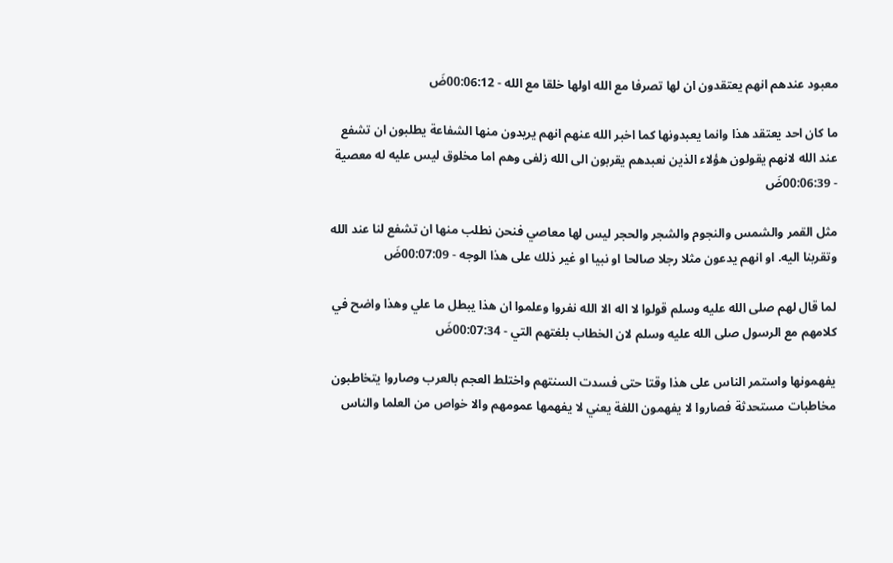معبود عندهم انهم يعتقدون ان لها تصرفا مع الله اولها خلقا مع الله - 00:06:12ضَ

ما كان احد يعتقد هذا وانما يعبدونها كما اخبر الله عنهم انهم يريدون منها الشفاعة يطلبون ان تشفع عند الله لانهم يقولون هؤلاء الذين نعبدهم يقربون الى الله زلفى وهم اما مخلوق ليس عليه له معصية - 00:06:39ضَ

مثل القمر والشمس والنجوم والشجر والحجر ليس لها معاصي فنحن نطلب منها ان تشفع لنا عند الله وتقربنا اليه. او انهم يدعون مثلا رجلا صالحا او نبيا او غير ذلك على هذا الوجه - 00:07:09ضَ

لما قال لهم صلى الله عليه وسلم قولوا لا اله الا الله نفروا وعلموا ان هذا يبطل ما علي وهذا واضح في كلامهم مع الرسول صلى الله عليه وسلم لان الخطاب بلغتهم التي - 00:07:34ضَ

يفهمونها واستمر الناس على هذا وقتا حتى فسدت السنتهم واختلط العجم بالعرب وصاروا يتخاطبون مخاطبات مستحدثة فصاروا لا يفهمون اللغة يعني لا يفهمها عمومهم والا خواص من العلما والناس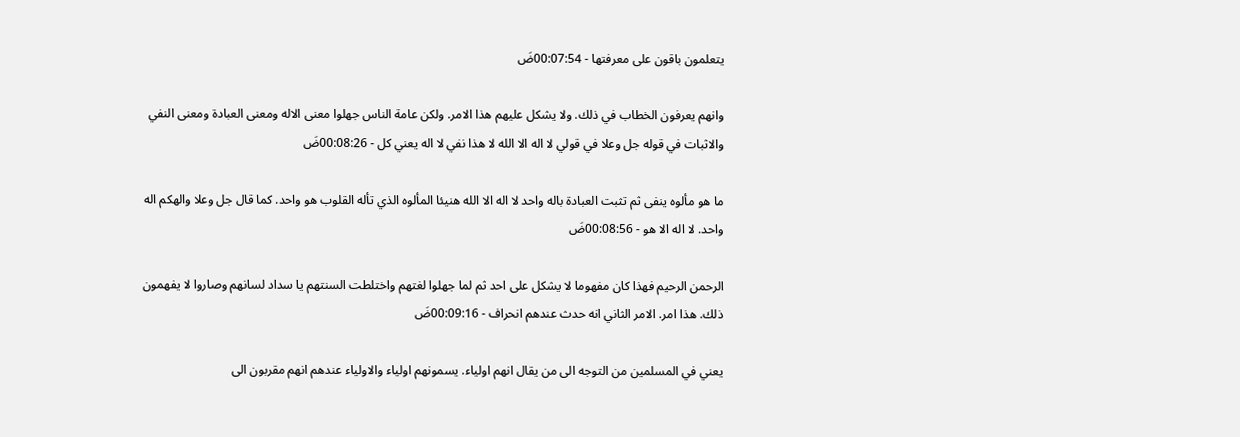يتعلمون باقون على معرفتها - 00:07:54ضَ

وانهم يعرفون الخطاب في ذلك. ولا يشكل عليهم هذا الامر. ولكن عامة الناس جهلوا معنى الاله ومعنى العبادة ومعنى النفي والاثبات في قوله جل وعلا في قولي لا اله الا الله لا هذا نفي لا اله يعني كل - 00:08:26ضَ

ما هو مألوه ينفى ثم تثبت العبادة باله واحد لا اله الا الله هنيئا المألوه الذي تأله القلوب هو واحد. كما قال جل وعلا والهكم اله واحد. لا اله الا هو - 00:08:56ضَ

الرحمن الرحيم فهذا كان مفهوما لا يشكل على احد ثم لما جهلوا لغتهم واختلطت السنتهم يا سداد لسانهم وصاروا لا يفهمون ذلك. هذا امر. الامر الثاني انه حدث عندهم انحراف - 00:09:16ضَ

يعني في المسلمين من التوجه الى من يقال انهم اولياء. يسمونهم اولياء والاولياء عندهم انهم مقربون الى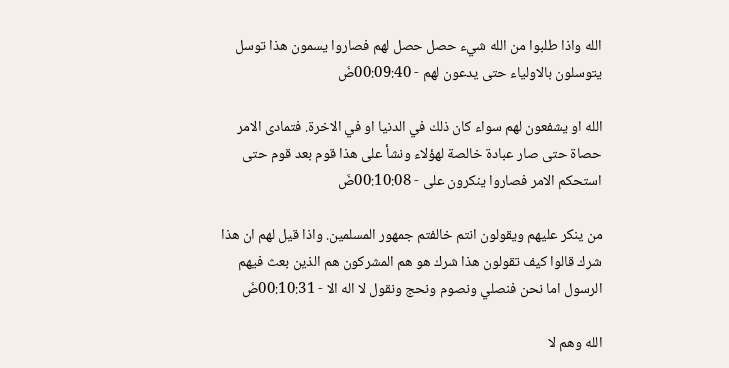الله واذا طلبوا من الله شيء حصل حصل لهم فصاروا يسمون هذا توسل يتوسلون بالاولياء حتى يدعون لهم - 00:09:40ضَ

الله او يشفعون لهم سواء كان ذلك في الدنيا او في الاخرة. فتمادى الامر حصاة حتى صار عبادة خالصة لهؤلاء ونشأ على هذا قوم بعد قوم حتى استحكم الامر فصاروا ينكرون على - 00:10:08ضَ

من ينكر عليهم ويقولون انتم خالفتم جمهور المسلمين. واذا قيل لهم ان هذا شرك قالوا كيف تقولون هذا شرك هو هم المشركون هم الذين بعث فيهم الرسول اما نحن فنصلي ونصوم ونحج ونقول لا اله الا - 00:10:31ضَ

الله وهم لا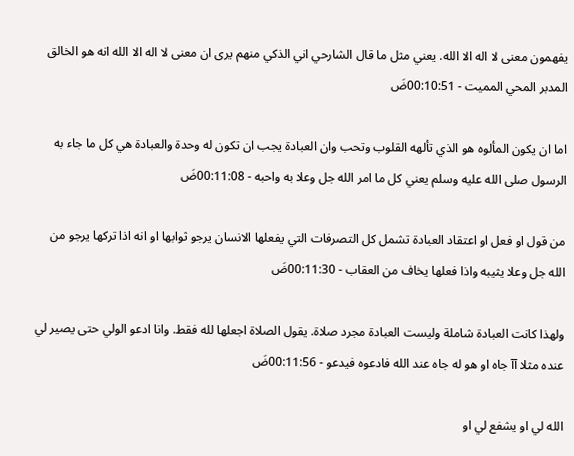يفهمون معنى لا اله الا الله. يعني مثل ما قال الشارحي اني الذكي منهم يرى ان معنى لا اله الا الله انه هو الخالق المدبر المحي المميت - 00:10:51ضَ

اما ان يكون المألوه هو الذي تألهه القلوب وتحب وان العبادة يجب ان تكون له وحدة والعبادة هي كل ما جاء به الرسول صلى الله عليه وسلم يعني كل ما امر الله جل وعلا به واحبه - 00:11:08ضَ

من قول او فعل او اعتقاد العبادة تشمل كل التصرفات التي يفعلها الانسان يرجو ثوابها او انه اذا تركها يرجو من الله جل وعلا يثيبه واذا فعلها يخاف من العقاب - 00:11:30ضَ

ولهذا كانت العبادة شاملة وليست العبادة مجرد صلاة. يقول الصلاة اجعلها لله فقط. وانا ادعو الولي حتى يصير لي عنده مثلا آآ جاه او هو له جاه عند الله فادعوه فيدعو - 00:11:56ضَ

الله لي او يشفع لي او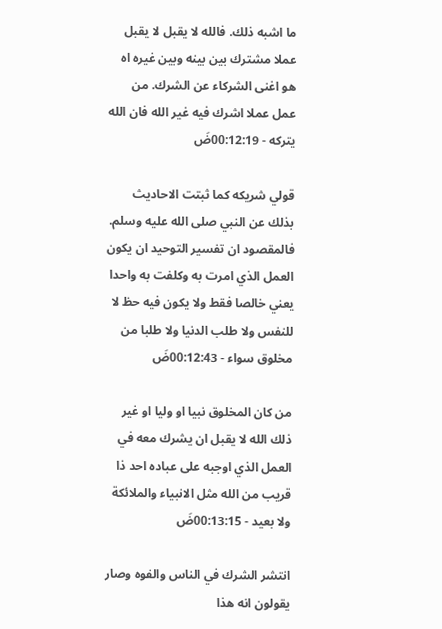ما اشبه ذلك. فالله لا يقبل لا يقبل عملا مشترك بين بينه وبين غيره اه هو اغنى الشركاء عن الشرك. من عمل عملا اشرك فيه غير الله فان الله يتركه - 00:12:19ضَ

قولي شريكه كما ثبتت الاحاديث بذلك عن النبي صلى الله عليه وسلم. فالمقصود ان تفسير التوحيد ان يكون العمل الذي امرت به وكلفت به واحدا يعني خالصا فقط ولا يكون فيه حظ لا للنفس ولا طلب الدنيا ولا طلبا من مخلوق سواء - 00:12:43ضَ

من كان المخلوق نبيا او وليا او غير ذلك الله لا يقبل ان يشرك معه في العمل الذي اوجبه على عباده احد ذا قريب من الله مثل الانبياء والملائكة ولا بعيد - 00:13:15ضَ

انتشر الشرك في الناس والفوه وصار يقولون انه هذا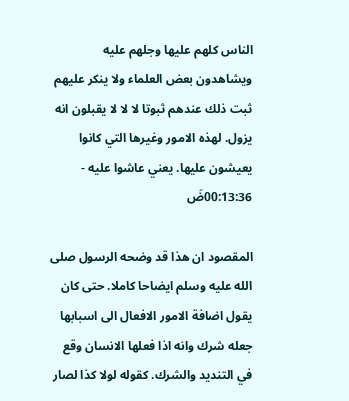الناس كلهم عليها وجلهم عليه ويشاهدون بعض العلماء ولا ينكر عليهم ثبت ذلك عندهم ثبوتا لا لا لا يقبلون انه يزول. لهذه الامور وغيرها التي كانوا يعيشون عليها. يعني عاشوا عليه - 00:13:36ضَ

المقصود ان هذا قد وضحه الرسول صلى الله عليه وسلم ايضاحا كاملا. حتى كان يقول اضافة الامور الافعال الى اسبابها جعله شرك وانه اذا فعلها الانسان وقع في التنديد والشرك. كقوله لولا كذا لصار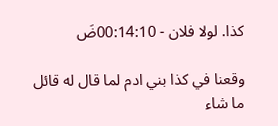كذا. لولا فلان - 00:14:10ضَ

وقعنا في كذا بني ادم لما قال له قائل ما شاء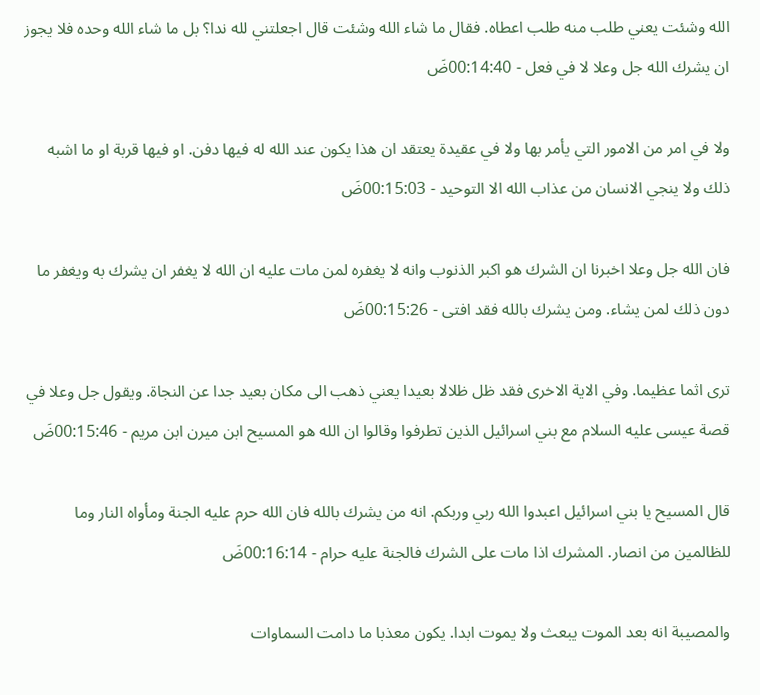الله وشئت يعني طلب منه طلب اعطاه. فقال ما شاء الله وشئت قال اجعلتني لله ندا؟ بل ما شاء الله وحده فلا يجوز ان يشرك الله جل وعلا لا في فعل - 00:14:40ضَ

ولا في امر من الامور التي يأمر بها ولا في عقيدة يعتقد ان هذا يكون عند الله له فيها دفن. او فيها قربة او ما اشبه ذلك ولا ينجي الانسان من عذاب الله الا التوحيد - 00:15:03ضَ

فان الله جل وعلا اخبرنا ان الشرك هو اكبر الذنوب وانه لا يغفره لمن مات عليه ان الله لا يغفر ان يشرك به ويغفر ما دون ذلك لمن يشاء. ومن يشرك بالله فقد افتى - 00:15:26ضَ

ترى اثما عظيما. وفي الاية الاخرى فقد ظل ظلالا بعيدا يعني ذهب الى مكان بعيد جدا عن النجاة. ويقول جل وعلا في قصة عيسى عليه السلام مع بني اسرائيل الذين تطرفوا وقالوا ان الله هو المسيح ابن ميرن ابن مريم - 00:15:46ضَ

قال المسيح يا بني اسرائيل اعبدوا الله ربي وربكم. انه من يشرك بالله فان الله حرم عليه الجنة ومأواه النار وما للظالمين من انصار. المشرك اذا مات على الشرك فالجنة عليه حرام - 00:16:14ضَ

والمصيبة انه بعد الموت يبعث ولا يموت ابدا. يكون معذبا ما دامت السماوات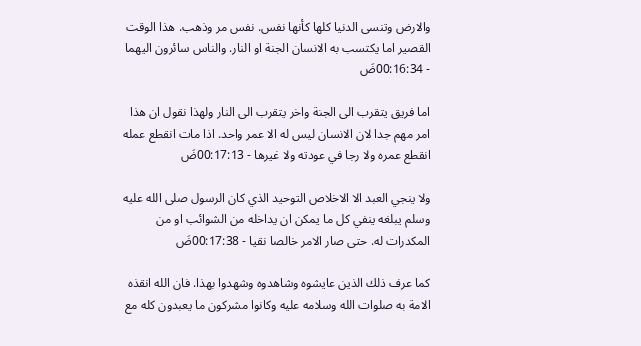والارض وتنسى الدنيا كلها كأنها نفس. نفس مر وذهب. هذا الوقت القصير اما يكتسب به الانسان الجنة او النار. والناس سائرون اليهما - 00:16:34ضَ

اما فريق يتقرب الى الجنة واخر يتقرب الى النار ولهذا نقول ان هذا امر مهم جدا لان الانسان ليس له الا عمر واحد. اذا مات انقطع عمله انقطع عمره ولا رجا في عودته ولا غيرها - 00:17:13ضَ

ولا ينجي العبد الا الاخلاص التوحيد الذي كان الرسول صلى الله عليه وسلم يبلغه ينفي كل ما يمكن ان يداخله من الشوائب او من المكدرات له. حتى صار الامر خالصا نقيا - 00:17:38ضَ

كما عرف ذلك الذين عايشوه وشاهدوه وشهدوا بهذا. فان الله انقذه الامة به صلوات الله وسلامه عليه وكانوا مشركون ما يعبدون كله مع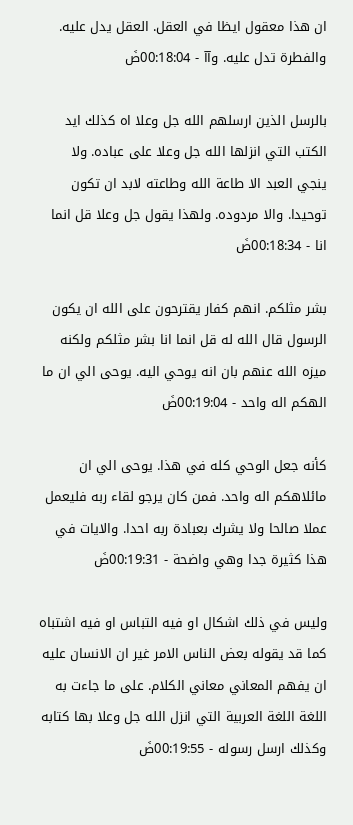ان هذا معقول ايظا في العقل. العقل يدل عليه. والفطرة تدل عليه. وآآ - 00:18:04ضَ

بالرسل الذين ارسلهم الله جل وعلا اه كذلك ايد الكتب التي انزلها الله جل وعلا على عباده. ولا ينجي العبد الا طاعة الله وطاعته لابد ان تكون توحيدا. والا مردوده. ولهذا يقول جل وعلا قل انما انا - 00:18:34ضَ

بشر مثلكم. انهم كفار يقترحون على الله ان يكون الرسول قال الله له قل انما انا بشر مثلكم ولكنه ميزه الله عنهم بان انه يوحي اليه. يوحى الي ان ما الهكم اله واحد - 00:19:04ضَ

كأنه جعل الوحي كله في هذا. يوحى الي ان مائلاهكم اله واحد. فمن كان يرجو لقاء ربه فليعمل عملا صالحا ولا يشرك بعبادة ربه احدا. والايات في هذا كثيرة جدا وهي واضحة - 00:19:31ضَ

وليس في ذلك اشكال او فيه التباس او فيه اشتباه كما قد يقوله بعض الناس الامر غير ان الانسان عليه ان يفهم المعاني معاني الكلام. على ما جاءت به اللغة اللغة العربية التي انزل الله جل وعلا بها كتابه وكذلك ارسل رسوله - 00:19:55ضَ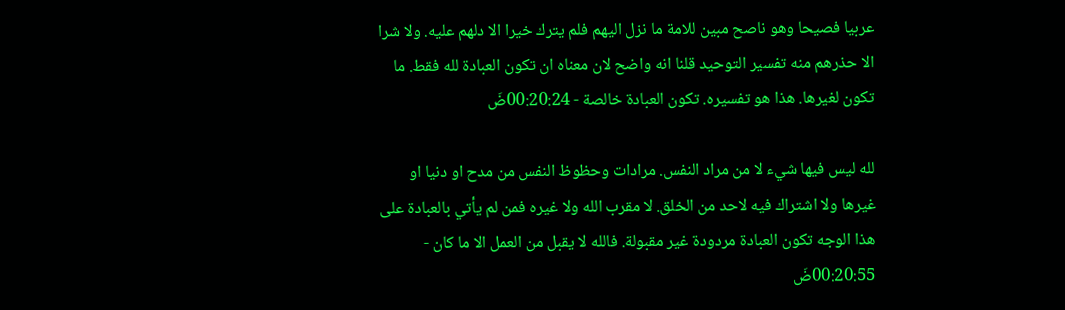عربيا فصيحا وهو ناصح مبين للامة ما نزل اليهم فلم يترك خيرا الا دلهم عليه. ولا شرا الا حذرهم منه تفسير التوحيد قلنا انه واضح لان معناه ان تكون العبادة لله فقط. ما تكون لغيرها. هذا هو تفسيره. تكون العبادة خالصة - 00:20:24ضَ

لله ليس فيها شيء لا من مراد النفس. مرادات وحظوظ النفس من مدح او دنيا او غيرها ولا اشتراك فيه لاحد من الخلق. لا مقرب الله ولا غيره فمن لم يأتي بالعبادة على هذا الوجه تكون العبادة مردودة غير مقبولة. فالله لا يقبل من العمل الا ما كان - 00:20:55ضَ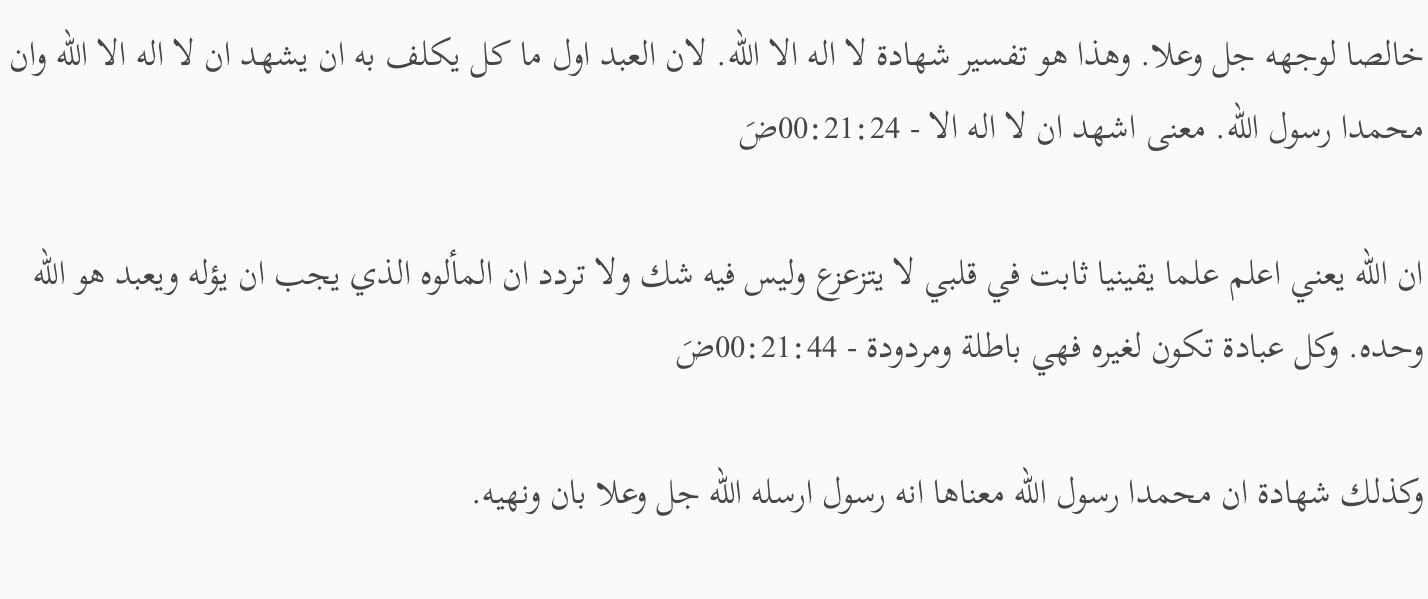خالصا لوجهه جل وعلا. وهذا هو تفسير شهادة لا اله الا الله. لان العبد اول ما كل يكلف به ان يشهد ان لا اله الا الله وان محمدا رسول الله. معنى اشهد ان لا اله الا - 00:21:24ضَ

ان الله يعني اعلم علما يقينيا ثابت في قلبي لا يتزعزع وليس فيه شك ولا تردد ان المألوه الذي يجب ان يؤله ويعبد هو الله وحده. وكل عبادة تكون لغيره فهي باطلة ومردودة - 00:21:44ضَ

وكذلك شهادة ان محمدا رسول الله معناها انه رسول ارسله الله جل وعلا بان ونهيه.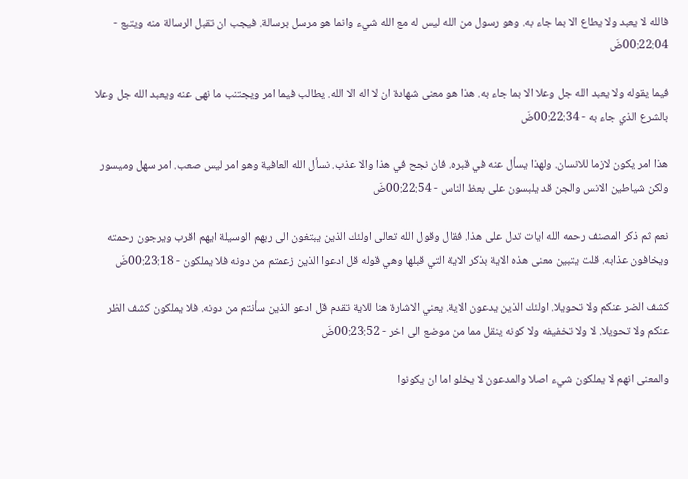فالله لا يعبد ولا يطاع الا بما جاء به. وهو رسول من الله ليس له مع الله شيء وانما هو مرسل برسالة. فيجب ان تقبل الرسالة منه ويتبع - 00:22:04ضَ

فيما يقوله ولا يعبد الله جل وعلا الا بما جاء به. هذا هو معنى شهادة ان لا اله الا الله. يطالب فيما امر ويجتنب ما نهى عنه ويعبد الله جل وعلا بالشرع الذي جاء به - 00:22:34ضَ

هذا امر يكون لازما للانسان. ولهذا يسأل عنه في قبره. فان نجح في هذا والا عذب. نسأل الله العافية وهو امر ليس صعب. امر سهل وميسور ولكن شياطين الانس والجن قد يلبسون على بعظ الناس - 00:22:54ضَ

نعم ثم ذكر المصنف رحمه الله ايات تدل على هذا. فقال وقول الله تعالى اولئك الذين يبتغون الى ربهم الوسيلة ايهم اقرب ويرجون رحمته ويخافون عذابه. قلت يتبين معنى هذه الاية بذكر الاية التي قبلها وهي قوله قل ادعوا الذين زعمتم من دونه فلا يملكون - 00:23:18ضَ

كشف الضر عنكم ولا تحويلا. اولئك الذين يدعون الاية. يعني الاشارة هنا للاية تقدم قل ادعو الذين سأنتم من دونه. فلا يملكون كشف الظر عنكم ولا تحويلا. لا ولا تخفيفه ولا كونه ينقل مما من موضع الى اخر - 00:23:52ضَ

والمعنى انهم لا يملكون شيء اصلا والمدعون لا يخلو اما ان يكونوا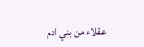عقلاء من بني ادم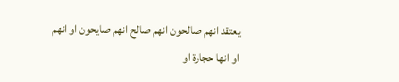يعتقد انهم صالحون انهم صالح انهم صايحون او انهم او انها حجارة او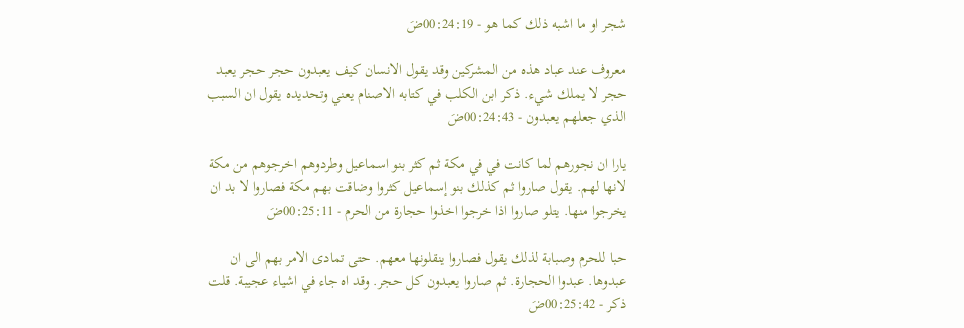شجر او ما اشبه ذلك كما هو - 00:24:19ضَ

معروف عند عباد هذه من المشركين وقد يقول الانسان كيف يعبدون حجر حجر يعبد حجر لا يملك شيء. ذكر ابن الكلب في كتابه الاصنام يعني وتحديده يقول ان السبب الذي جعلهم يعبدون - 00:24:43ضَ

يارا ان نجورهم لما كانت في في مكة ثم كثر بنو اسماعيل وطردوهم اخرجوهم من مكة لانها لهم. يقول صاروا ثم كذلك بنو إسماعيل كثروا وضاقت بهم مكة فصاروا لا بد ان يخرجوا منها. يتلو صاروا اذا خرجوا اخذوا حجارة من الحرم - 00:25:11ضَ

حبا للحرم وصبابة لذلك يقول فصاروا ينقلونها معهم. حتى تمادى الامر بهم الى ان عبدوها. عبدوا الحجارة. ثم صاروا يعبدون كل حجر. وقد اه جاء في اشياء عجيبة. قلت ذكر - 00:25:42ضَ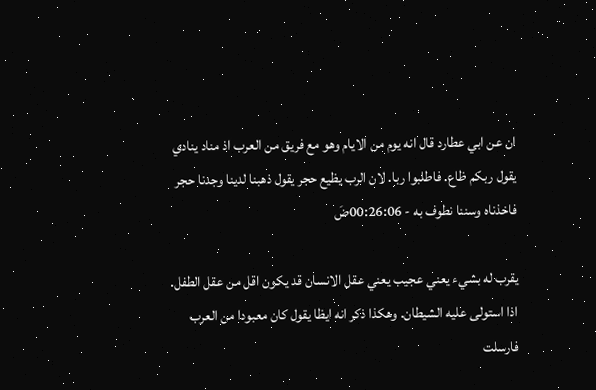ان عن ابي عطارد قال انه يوم من الايام وهو مع فريق من العرب اذ مناد ينادي يقول ربكم ظاع. فاطلبوا ربا. لان الرب يظيع حجر يقول ذهبنا لدينا وجدنا حجر فاخذناه وسننا نطوف به - 00:26:06ضَ

يقرب له بشيء يعني عجيب يعني عقل الانسان قد يكون اقل من عقل الطفل. اذا استولى عليه الشيطان. وهكذا ذكر انه ايظا يقول كان معبودا من العرب فارسلت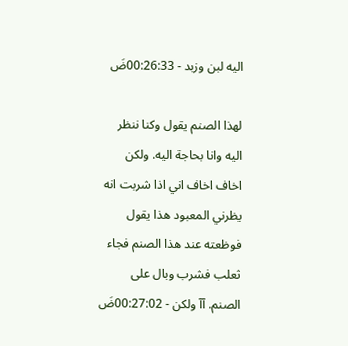اليه لبن وزبد - 00:26:33ضَ

لهذا الصنم يقول وكنا ننظر اليه وانا بحاجة اليه. ولكن اخاف اخاف اني اذا شربت انه يظرني المعبود هذا يقول فوظعته عند هذا الصنم فجاء ثعلب فشرب وبال على الصنم. آآ ولكن - 00:27:02ضَ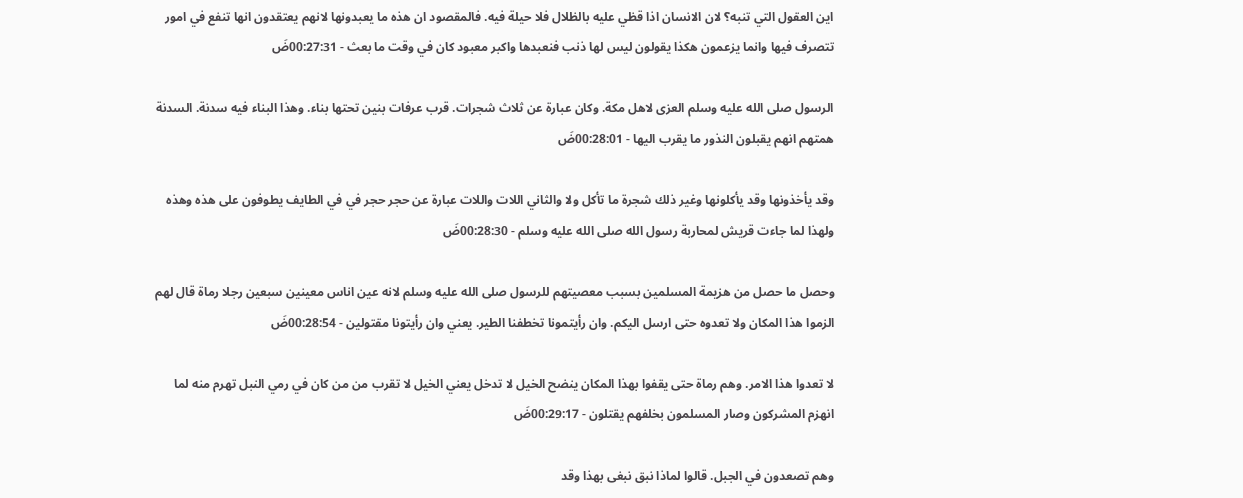اين العقول التي تنبه؟ لان الانسان اذا قظي عليه بالظلال فلا حيلة فيه. فالمقصود ان هذه ما يعبدونها لانهم يعتقدون انها تنفع في امور تتصرف فيها وانما يزعمون هكذا يقولون ليس لها ذنب فنعبدها واكبر معبود كان في وقت ما بعث - 00:27:31ضَ

الرسول صلى الله عليه وسلم العزى لاهل مكة. وكان عبارة عن ثلاث شجرات. قرب عرفات بنين تحتها بناء. وهذا البناء فيه سدنة. السدنة همتهم انهم يقبلون النذور ما يقرب اليها - 00:28:01ضَ

وقد يأخذونها وقد يأكلونها وغير ذلك شجرة ما تأكل ولا والثاني اللات واللات عبارة عن حجر حجر في في الطايف يطوفون على هذه وهذه ولهذا لما جاءت قريش لمحاربة رسول الله صلى الله عليه وسلم - 00:28:30ضَ

وحصل ما حصل من هزيمة المسلمين بسبب معصيتهم للرسول صلى الله عليه وسلم لانه عين اناس معينين سبعين رجلا رماة قال لهم الزموا هذا المكان ولا تعدوه حتى ارسل اليكم. وان رأيتمونا تخطفنا الطير. يعني وان رأيتونا مقتولين - 00:28:54ضَ

لا تعدوا هذا الامر. وهم رماة حتى يقفوا بهذا المكان ينضح الخيل لا تدخل يعني الخيل لا تقرب من من كان في رمي النبل تهرم منه لما انهزم المشركون وصار المسلمون بخلفهم يقتلون - 00:29:17ضَ

وهم تصعدون في الجبل. قالوا لماذا نبق نبغى بهذا وقد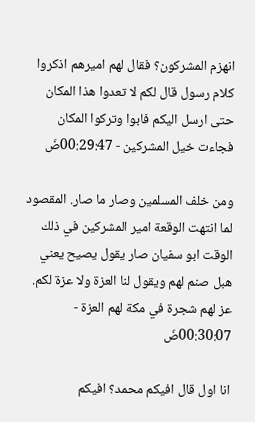انهزم المشركون؟ فقال لهم اميرهم اذكروا كلام رسول قال لكم لا تعدوا هذا المكان حتى ارسل اليكم فابوا وتركوا المكان فجاءت خيل المشركين - 00:29:47ضَ

ومن خلف المسلمين وصار ما صار. المقصود لما انتهت الوقعة امير المشركين في ذلك الوقت ابو سفيان صار يقول يصيح يعني هبل صنم لهم ويقول لنا العزة ولا عزة لكم. عز لهم شجرة في مكة لهم العزة - 00:30:07ضَ

انا اول قال افيكم محمد؟ افيكم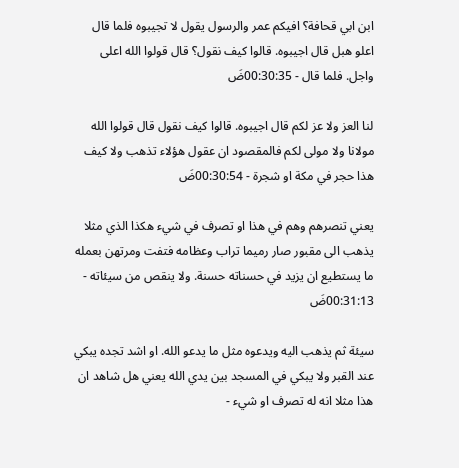ابن ابي قحافة؟ افيكم عمر والرسول يقول لا تجيبوه فلما قال اعلو هبل قال اجيبوه. قالوا كيف نقول؟ قال قولوا الله اعلى واجل. فلما قال - 00:30:35ضَ

لنا العز ولا عز لكم قال اجيبوه. قالوا كيف نقول قال قولوا الله مولانا ولا مولى لكم فالمقصود ان عقول هؤلاء تذهب ولا كيف هذا حجر في مكة او شجرة - 00:30:54ضَ

يعني تنصرهم وهم في هذا او تصرف في شيء هكذا الذي مثلا يذهب الى مقبور صار رميما تراب وعظامه فتفت ومرتهن بعمله ما يستطيع ان يزيد في حسناته حسنة. ولا ينقص من سيئاته - 00:31:13ضَ

سيئة ثم يذهب اليه ويدعوه مثل ما يدعو الله. او اشد تجده يبكي عند القبر ولا يبكي في المسجد بين يدي الله يعني هل شاهد ان هذا مثلا انه له تصرف او شيء -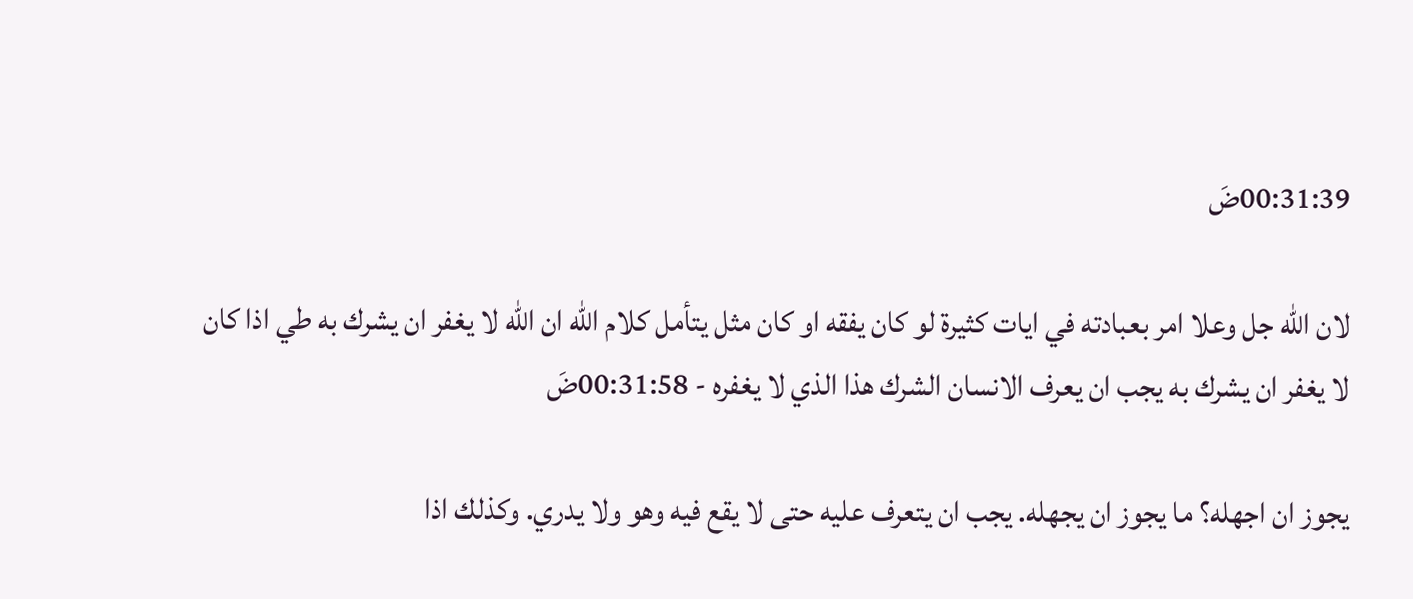00:31:39ضَ

لان الله جل وعلا امر بعبادته في ايات كثيرة لو كان يفقه او كان مثل يتأمل كلام الله ان الله لا يغفر ان يشرك به طي اذا كان لا يغفر ان يشرك به يجب ان يعرف الانسان الشرك هذا الذي لا يغفره - 00:31:58ضَ

يجوز ان اجهله؟ ما يجوز ان يجهله. يجب ان يتعرف عليه حتى لا يقع فيه وهو ولا يدري. وكذلك اذا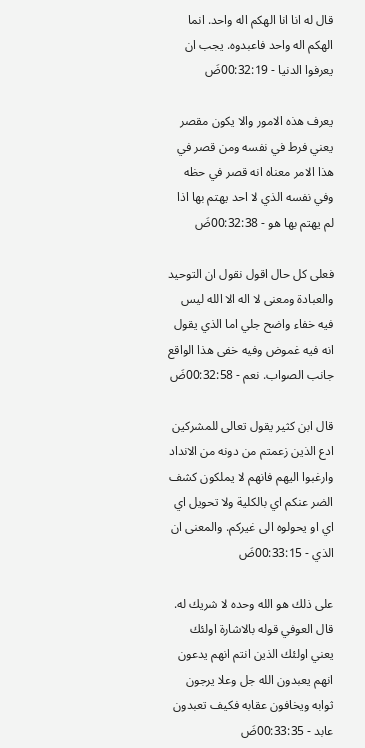قال له انا انا الهكم اله واحد. انما الهكم اله واحد فاعبدوه. يجب ان يعرفوا الدنيا - 00:32:19ضَ

يعرف هذه الامور والا يكون مقصر يعني فرط في نفسه ومن قصر في هذا الامر معناه انه قصر في حظه وفي نفسه الذي لا احد يهتم بها اذا لم يهتم بها هو - 00:32:38ضَ

فعلى كل حال اقول نقول ان التوحيد والعبادة ومعنى لا اله الا الله ليس فيه خفاء واضح جلي اما الذي يقول انه فيه غموض وفيه خفى هذا الواقع جانب الصواب. نعم - 00:32:58ضَ

قال ابن كثير يقول تعالى للمشركين ادع الذين زعمتم من دونه من الانداد وارغبوا اليهم فانهم لا يملكون كشف الضر عنكم اي بالكلية ولا تحويل اي اي او يحولوه الى غيركم. والمعنى ان الذي - 00:33:15ضَ

على ذلك هو الله وحده لا شريك له. قال العوفي قوله بالاشارة اولئك يعني اولئك الذين انتم انهم يدعون انهم يعبدون الله جل وعلا يرجون ثوابه ويخافون عقابه فكيف تعبدون عابد - 00:33:35ضَ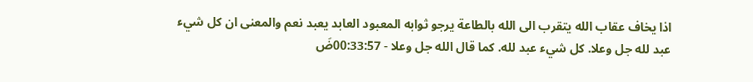اذا يخاف عقاب الله يتقرب الى الله بالطاعة يرجو ثوابه المعبود العابد يعبد نعم والمعنى ان كل شيء عبد لله جل وعلا. كل شيء عبد لله. كما قال الله جل وعلا - 00:33:57ضَ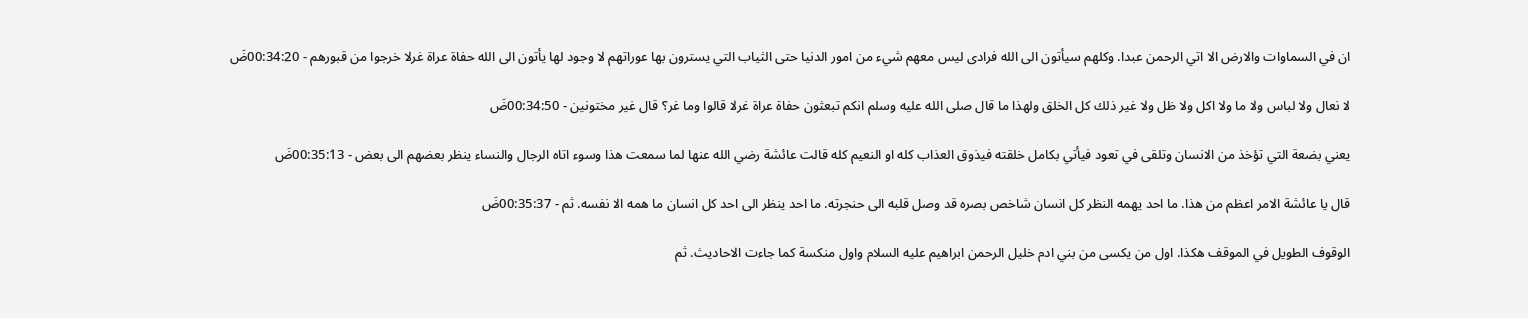ان في السماوات والارض الا اتي الرحمن عبدا. وكلهم سيأتون الى الله فرادى ليس معهم شيء من امور الدنيا حتى الثياب التي يسترون بها عوراتهم لا وجود لها يأتون الى الله حفاة عراة غرلا خرجوا من قبورهم - 00:34:20ضَ

لا نعال ولا لباس ولا ما ولا اكل ولا ظل ولا غير ذلك كل الخلق ولهذا ما قال صلى الله عليه وسلم انكم تبعثون حفاة عراة غرلا قالوا وما غر؟ قال غير مختونين - 00:34:50ضَ

يعني بضعة التي تؤخذ من الانسان وتلقى في تعود فيأتي بكامل خلقته فيذوق العذاب كله او النعيم كله قالت عائشة رضي الله عنها لما سمعت هذا وسوء اتاه الرجال والنساء ينظر بعضهم الى بعض - 00:35:13ضَ

قال يا عائشة الامر اعظم من هذا. ما احد يهمه النظر كل انسان شاخص بصره قد وصل قلبه الى حنجرته. ما احد ينظر الى احد كل انسان ما همه الا نفسه. ثم - 00:35:37ضَ

الوقوف الطويل في الموقف هكذا. اول من يكسى من بني ادم خليل الرحمن ابراهيم عليه السلام واول منكسة كما جاءت الاحاديث. ثم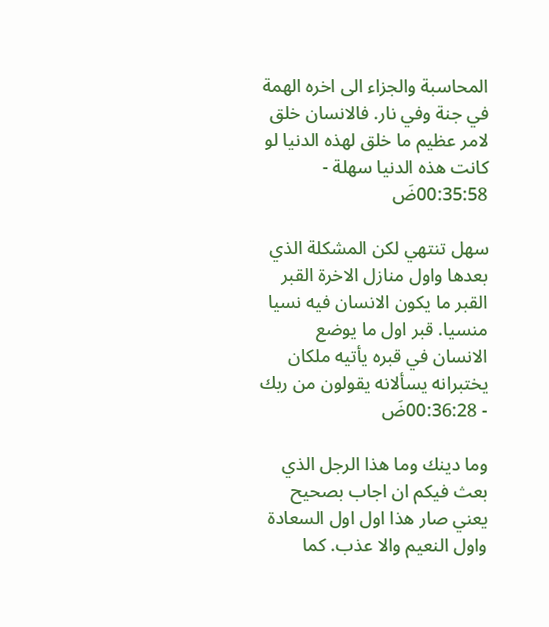المحاسبة والجزاء الى اخره الهمة في جنة وفي نار. فالانسان خلق لامر عظيم ما خلق لهذه الدنيا لو كانت هذه الدنيا سهلة - 00:35:58ضَ

سهل تنتهي لكن المشكلة الذي بعدها واول منازل الاخرة القبر القبر ما يكون الانسان فيه نسيا منسيا. قبر اول ما يوضع الانسان في قبره يأتيه ملكان يختبرانه يسألانه يقولون من ربك - 00:36:28ضَ

وما دينك وما هذا الرجل الذي بعث فيكم ان اجاب بصحيح يعني صار هذا اول اول السعادة واول النعيم والا عذب. كما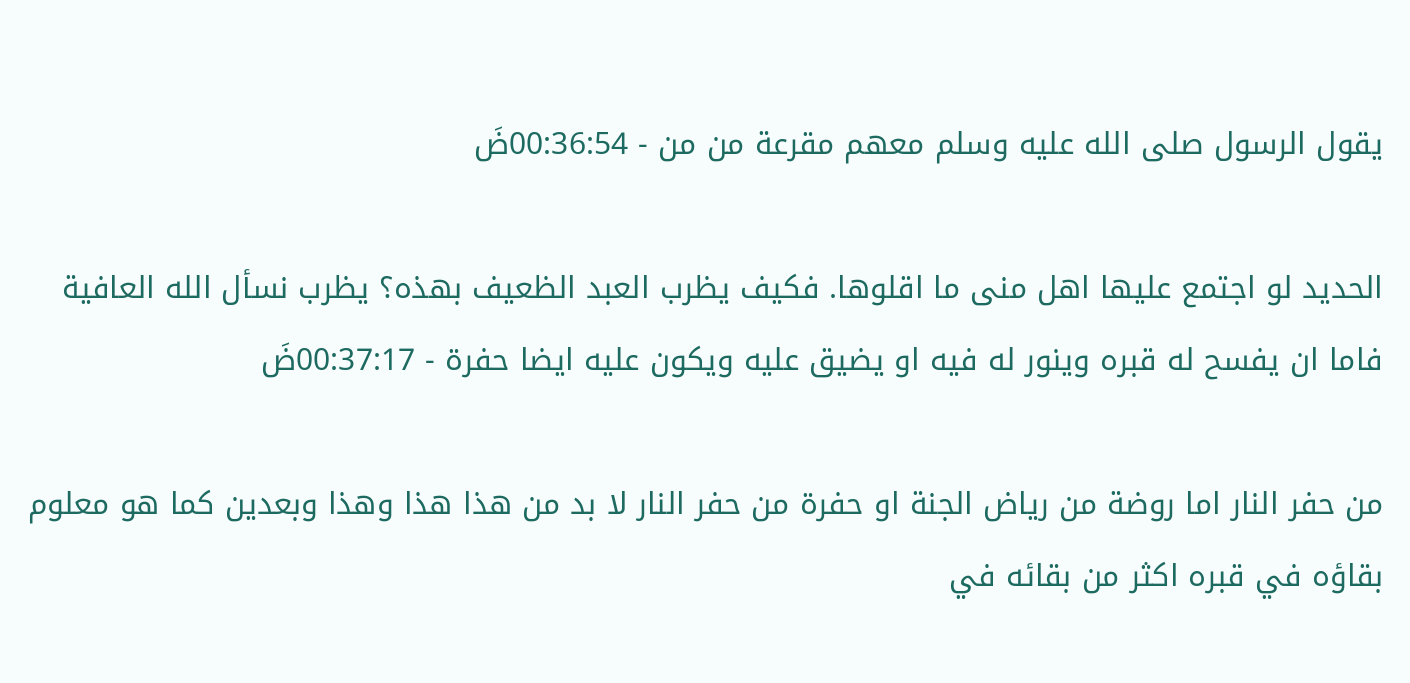يقول الرسول صلى الله عليه وسلم معهم مقرعة من من - 00:36:54ضَ

الحديد لو اجتمع عليها اهل منى ما اقلوها. فكيف يظرب العبد الظعيف بهذه؟ يظرب نسأل الله العافية فاما ان يفسح له قبره وينور له فيه او يضيق عليه ويكون عليه ايضا حفرة - 00:37:17ضَ

من حفر النار اما روضة من رياض الجنة او حفرة من حفر النار لا بد من هذا هذا وهذا وبعدين كما هو معلوم بقاؤه في قبره اكثر من بقائه في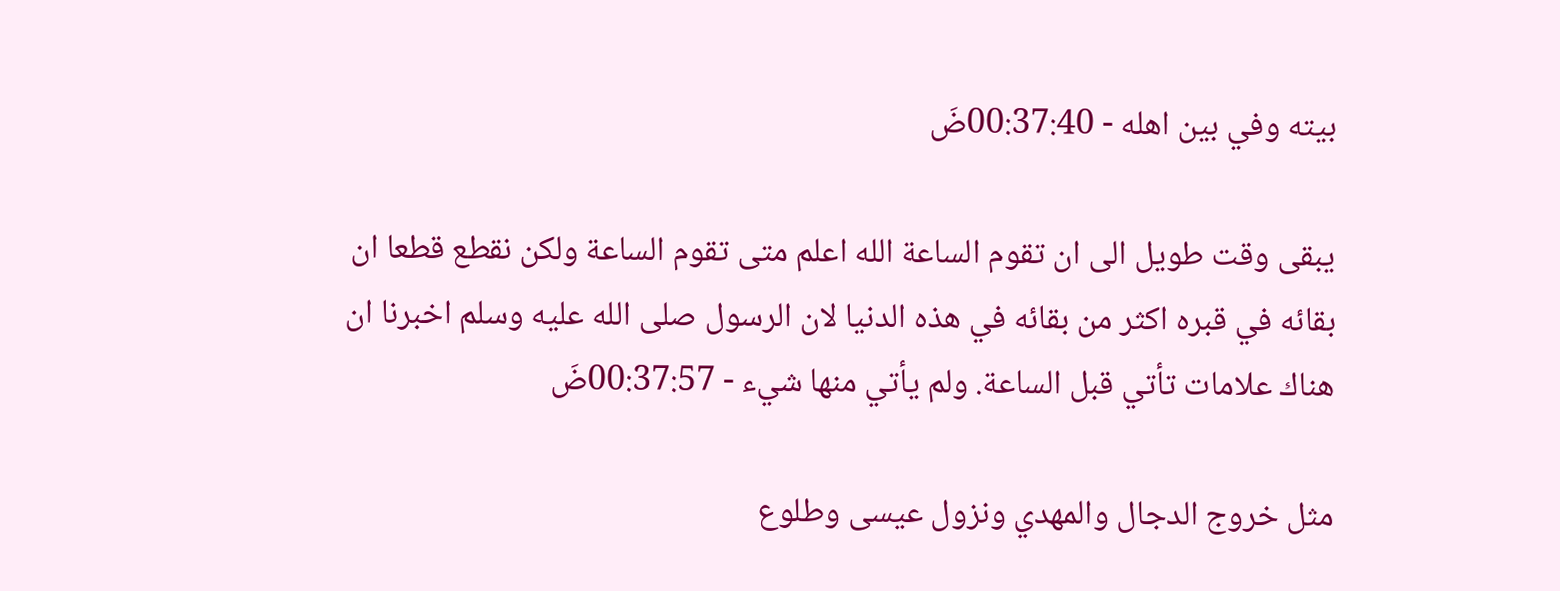بيته وفي بين اهله - 00:37:40ضَ

يبقى وقت طويل الى ان تقوم الساعة الله اعلم متى تقوم الساعة ولكن نقطع قطعا ان بقائه في قبره اكثر من بقائه في هذه الدنيا لان الرسول صلى الله عليه وسلم اخبرنا ان هناك علامات تأتي قبل الساعة. ولم يأتي منها شيء - 00:37:57ضَ

مثل خروج الدجال والمهدي ونزول عيسى وطلوع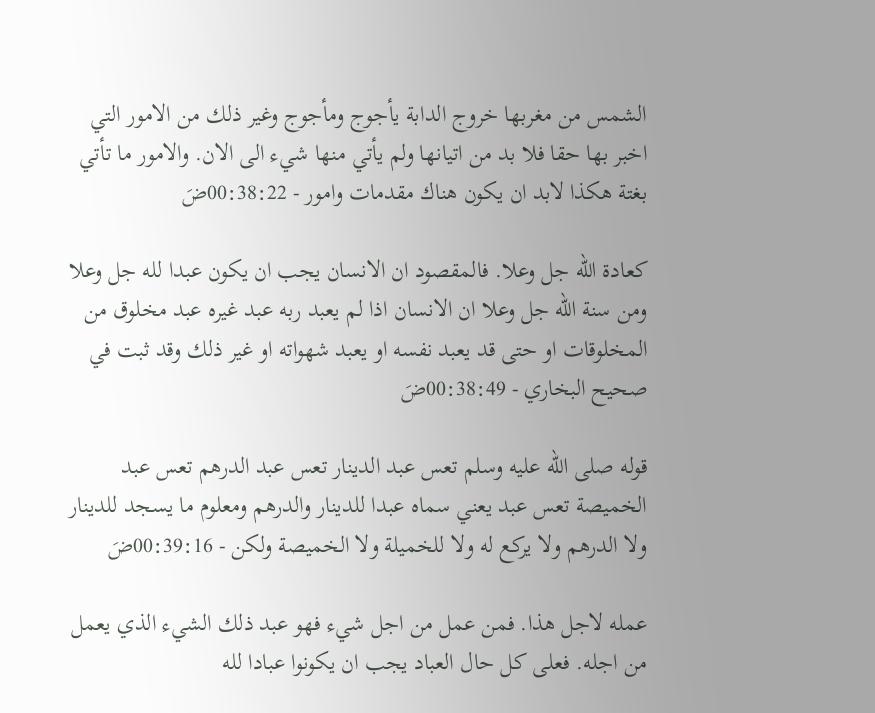الشمس من مغربها خروج الدابة يأجوج ومأجوج وغير ذلك من الامور التي اخبر بها حقا فلا بد من اتيانها ولم يأتي منها شيء الى الان. والامور ما تأتي بغتة هكذا لابد ان يكون هناك مقدمات وامور - 00:38:22ضَ

كعادة الله جل وعلا. فالمقصود ان الانسان يجب ان يكون عبدا لله جل وعلا ومن سنة الله جل وعلا ان الانسان اذا لم يعبد ربه عبد غيره عبد مخلوق من المخلوقات او حتى قد يعبد نفسه او يعبد شهواته او غير ذلك وقد ثبت في صحيح البخاري - 00:38:49ضَ

قوله صلى الله عليه وسلم تعس عبد الدينار تعس عبد الدرهم تعس عبد الخميصة تعس عبد يعني سماه عبدا للدينار والدرهم ومعلوم ما يسجد للدينار ولا الدرهم ولا يركع له ولا للخميلة ولا الخميصة ولكن - 00:39:16ضَ

عمله لاجل هذا. فمن عمل من اجل شيء فهو عبد ذلك الشيء الذي يعمل من اجله. فعلى كل حال العباد يجب ان يكونوا عبادا لله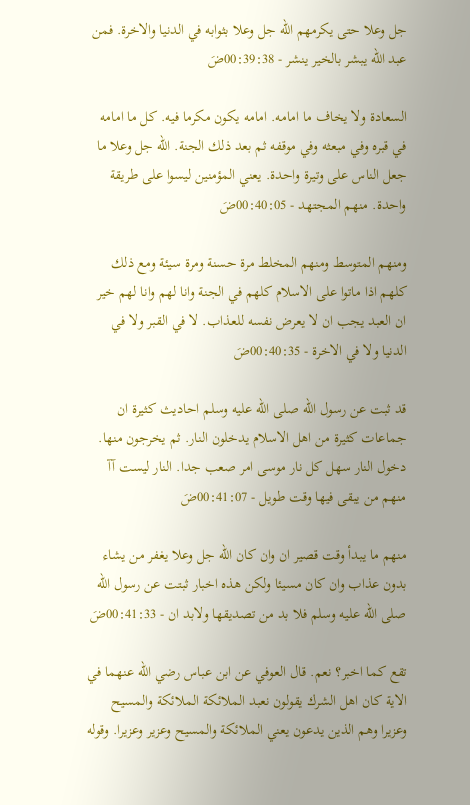جل وعلا حتى يكرمهم الله جل وعلا بثوابه في الدنيا والاخرة. فمن عبد الله يبشر بالخير ينشر - 00:39:38ضَ

السعادة ولا يخاف ما امامه. امامه يكون مكرما فيه. كل ما امامه في قبره وفي مبعثه وفي موقفه ثم بعد ذلك الجنة. الله جل وعلا ما جعل الناس على وتيرة واحدة. يعني المؤمنين ليسوا على طريقة واحدة. منهم المجتهد - 00:40:05ضَ

ومنهم المتوسط ومنهم المخلط مرة حسنة ومرة سيئة ومع ذلك كلهم اذا ماتوا على الاسلام كلهم في الجنة وانا لهم وانا لهم خير ان العبد يجب ان لا يعرض نفسه للعذاب. لا في القبر ولا في الدنيا ولا في الاخرة - 00:40:35ضَ

قد ثبت عن رسول الله صلى الله عليه وسلم احاديث كثيرة ان جماعات كثيرة من اهل الاسلام يدخلون النار. ثم يخرجون منها. دخول النار سهل كل نار موسى امر صعب جدا. النار ليست آآ منهم من يبقى فيها وقت طويل - 00:41:07ضَ

منهم ما يبدأ وقت قصير ان وان كان الله جل وعلا يغفر من يشاء بدون عذاب وان كان مسيئا ولكن هذه اخبار ثبتت عن رسول الله صلى الله عليه وسلم فلا بد من تصديقها ولابد ان - 00:41:33ضَ

تقع كما اخبر؟ نعم. قال العوفي عن ابن عباس رضي الله عنهما في الاية كان اهل الشرك يقولون نعبد الملائكة الملائكة والمسيح وعزيرا وهم الذين يدعون يعني الملائكة والمسيح وعزير وعزيرا. وقوله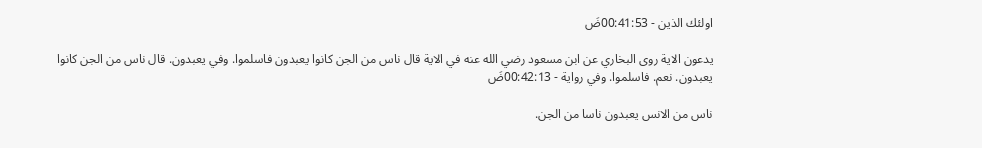اولئك الذين - 00:41:53ضَ

يدعون الاية روى البخاري عن ابن مسعود رضي الله عنه في الاية قال ناس من الجن كانوا يعبدون فاسلموا. وفي يعبدون. قال ناس من الجن كانوا يعبدون. نعم. فاسلموا. وفي رواية - 00:42:13ضَ

ناس من الانس يعبدون ناسا من الجن.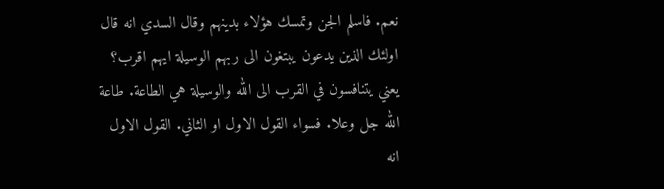نعم. فاسلم الجن وتمسك هؤلاء بدينهم وقال السدي انه قال اولئك الذين يدعون يبتغون الى ربهم الوسيلة ايهم اقرب؟ يعني يتنافسون في القرب الى الله والوسيلة هي الطاعة. طاعة الله جل وعلا. فسواء القول الاول او الثاني. القول الاول انه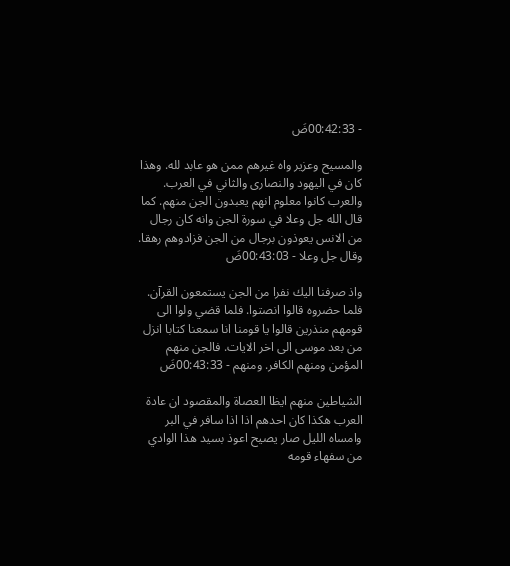- 00:42:33ضَ

والمسيح وعزير واه غيرهم ممن هو عابد لله. وهذا كان في اليهود والنصارى والثاني في العرب. والعرب كانوا معلوم انهم يعبدون الجن منهم. كما قال الله جل وعلا في سورة الجن وانه كان رجال من الانس يعوذون برجال من الجن فزادوهم رهقا. وقال جل وعلا - 00:43:03ضَ

واذ صرفنا اليك نفرا من الجن يستمعون القرآن. فلما حضروه قالوا انصتوا. فلما قضي ولوا الى قومهم منذرين قالوا يا قومنا انا سمعنا كتابا انزل من بعد موسى الى اخر الايات. فالجن منهم المؤمن ومنهم الكافر. ومنهم - 00:43:33ضَ

الشياطين منهم ايظا العصاة والمقصود ان عادة العرب هكذا كان احدهم اذا اذا سافر في البر وامساه الليل صار يصيح اعوذ بسيد هذا الوادي من سفهاء قومه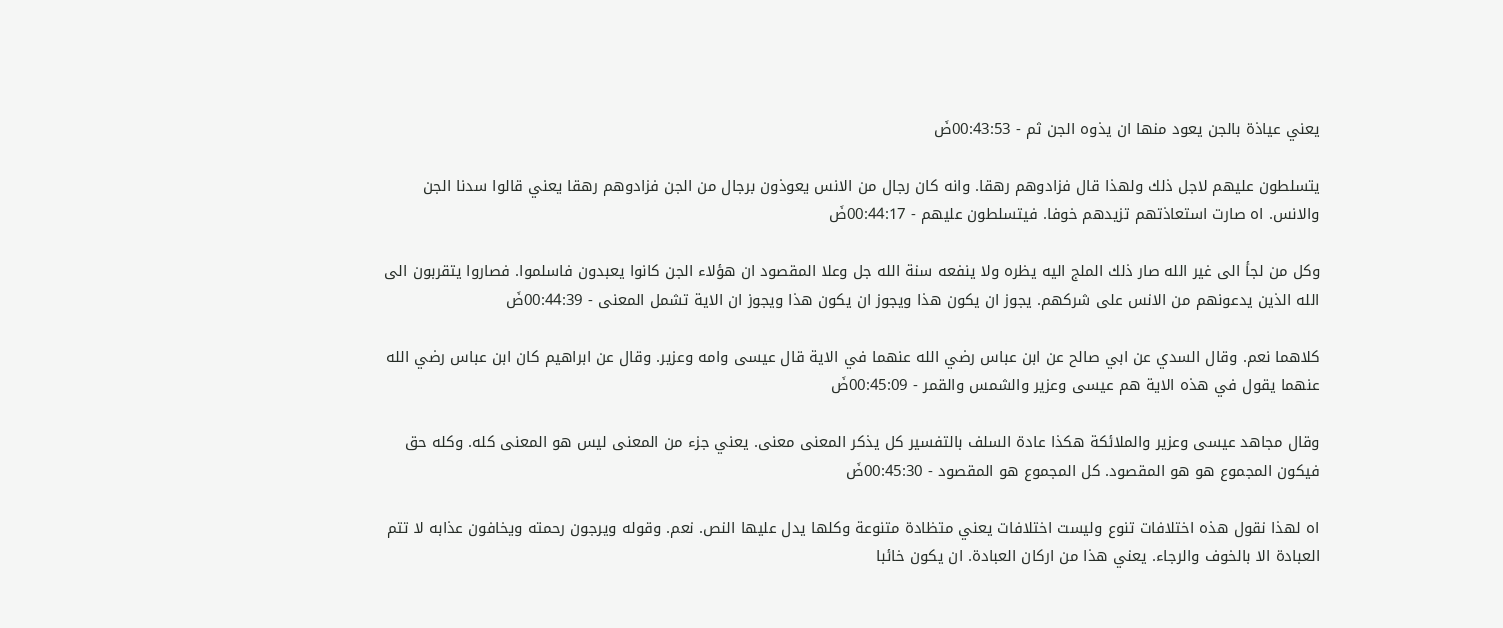يعني عياذة بالجن يعود منها ان يذوه الجن ثم - 00:43:53ضَ

يتسلطون عليهم لاجل ذلك ولهذا قال فزادوهم رهقا. وانه كان رجال من الانس يعوذون برجال من الجن فزادوهم رهقا يعني قالوا سدنا الجن والانس. اه صارت استعاذتهم تزيدهم خوفا. فيتسلطون عليهم - 00:44:17ضَ

وكل من لجأ الى غير الله صار ذلك الملج اليه يظره ولا ينفعه سنة الله جل وعلا المقصود ان هؤلاء الجن كانوا يعبدون فاسلموا. فصاروا يتقربون الى الله الذين يدعونهم من الانس على شركهم. يجوز ان يكون هذا ويجوز ان يكون هذا ويجوز ان الاية تشمل المعنى - 00:44:39ضَ

كلاهما نعم. وقال السدي عن ابي صالح عن ابن عباس رضي الله عنهما في الاية قال عيسى وامه وعزير. وقال عن ابراهيم كان ابن عباس رضي الله عنهما يقول في هذه الاية هم عيسى وعزير والشمس والقمر - 00:45:09ضَ

وقال مجاهد عيسى وعزير والملائكة هكذا عادة السلف بالتفسير كل يذكر المعنى معنى. يعني جزء من المعنى ليس هو المعنى كله. وكله حق فيكون المجموع هو هو المقصود. كل المجموع هو المقصود - 00:45:30ضَ

اه لهذا نقول هذه اختلافات تنوع وليست اختلافات يعني متظادة متنوعة وكلها يدل عليها النص. نعم. وقوله ويرجون رحمته ويخافون عذابه لا تتم العبادة الا بالخوف والرجاء. يعني هذا من اركان العبادة. ان يكون خائبا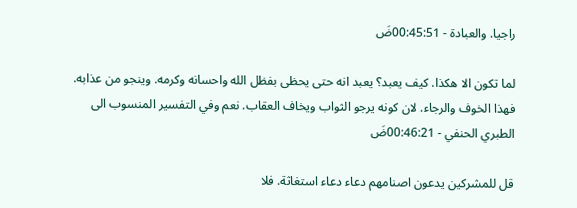راجيا. والعبادة - 00:45:51ضَ

لما تكون الا هكذا. كيف يعبد؟ يعبد انه حتى يحظى بفظل الله واحسانه وكرمه. وينجو من عذابه. فهذا الخوف والرجاء. لان كونه يرجو الثواب ويخاف العقاب. نعم وفي التفسير المنسوب الى الطبري الحنفي - 00:46:21ضَ

قل للمشركين يدعون اصنامهم دعاء دعاء استغاثة. فلا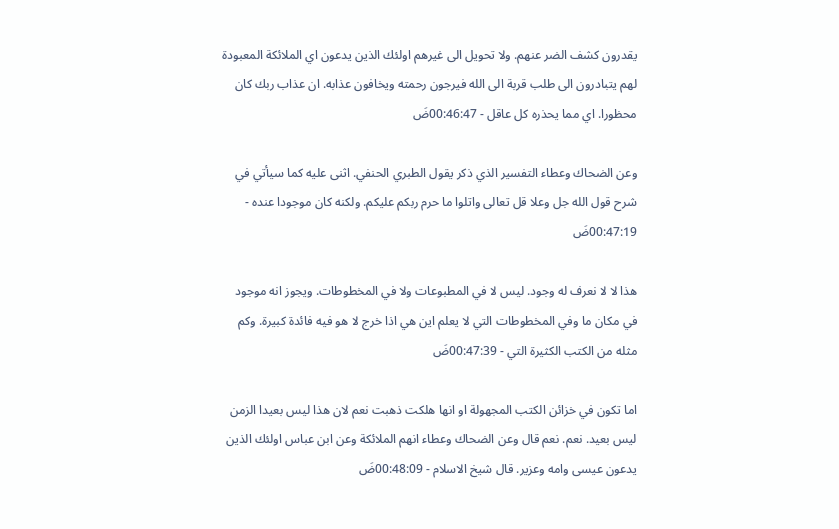يقدرون كشف الضر عنهم. ولا تحويل الى غيرهم اولئك الذين يدعون اي الملائكة المعبودة لهم يتبادرون الى طلب قربة الى الله فيرجون رحمته ويخافون عذابه. ان عذاب ربك كان محظورا. اي مما يحذره كل عاقل - 00:46:47ضَ

وعن الضحاك وعطاء التفسير الذي ذكر يقول الطبري الحنفي. اثنى عليه كما سيأتي في شرح قول الله جل وعلا قل تعالى واتلوا ما حرم ربكم عليكم. ولكنه كان موجودا عنده - 00:47:19ضَ

هذا لا لا نعرف له وجود. ليس لا في المطبوعات ولا في المخطوطات. ويجوز انه موجود في مكان ما وفي المخطوطات التي لا يعلم اين هي اذا خرج لا هو فيه فائدة كبيرة. وكم مثله من الكتب الكثيرة التي - 00:47:39ضَ

اما تكون في خزائن الكتب المجهولة او انها هلكت ذهبت نعم لان هذا ليس بعيدا الزمن ليس بعيد. نعم. نعم قال وعن الضحاك وعطاء انهم الملائكة وعن ابن عباس اولئك الذين يدعون عيسى وامه وعزير. قال شيخ الاسلام - 00:48:09ضَ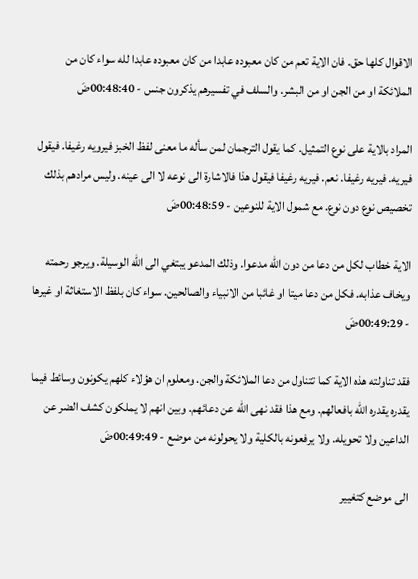الاقوال كلها حق. فان الاية تعم من كان معبوده عابدا من كان معبوده عابدا لله سواء كان من الملائكة او من الجن او من البشر. والسلف في تفسيرهم يذكرون جنس - 00:48:40ضَ

المراد بالاية على نوع التمثيل. كما يقول الترجمان لمن سأله ما معنى لفظ الخبز فيرويه رغيفا. فيقول فيريه. فيريه رغيفا. نعم. فيريه رغيفا فيقول هذا فالاشارة الى نوعه لا الى عينه. وليس مرادهم بذلك تخصيص نوع دون نوع. مع شمول الاية للنوعين - 00:48:59ضَ

الاية خطاب لكل من دعا من دون الله مدعوا. وذلك المدعو يبتغي الى الله الوسيلة. ويرجو رحمته ويخاف عذابه. فكل من دعا ميتا او غائبا من الانبياء والصالحين. سواء كان بلفظ الاستغاثة او غيرها - 00:49:29ضَ

فقد تناولته هذه الاية كما تتناول من دعا الملائكة والجن. ومعلوم ان هؤلاء كلهم يكونون وسائط فيما يقدره يقدره الله بافعالهم. ومع هذا فقد نهى الله عن دعائهم. وبين انهم لا يملكون كشف الضر عن الداعين ولا تحويله. ولا يرفعونه بالكلية ولا يحولونه من موضع - 00:49:49ضَ

الى موضع كتغيير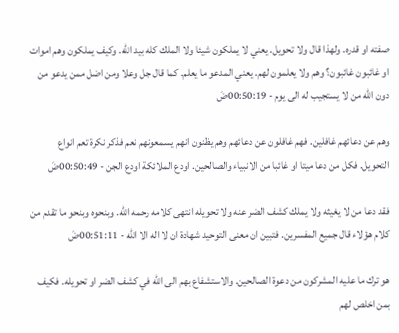صفته او قدره. ولهذا قال ولا تحويل. يعني لا يملكون شيئا ولا الملك كله بيد الله. وكيف يملكون وهم اموات او غائبون غائبون؟ وهم ولا يعلمون لهم. يعني المدعو ما يعلم. كما قال جل وعلا ومن اضل ممن يدعو من دون الله من لا يستجيب له الى يوم - 00:50:19ضَ

وهم عن دعائهم غافلين. فهم غافلون عن دعائهم وهم يظنون انهم يسمعونهم نعم فذكر نكرة تعم انواع التحويل. فكل من دعا ميتا او غائبا من الانبياء والصالحين. اودع الملائكة اودع الجن - 00:50:49ضَ

فقد دعا من لا يغيثه ولا يملك كشف الضر عنه ولا تحويله انتهى كلامه رحمه الله. وبنحوه وبنحو ما تقدم من كلام هؤلاء قال جميع المفسرين. فتبين ان معنى التوحيد شهادة ان لا اله الا الله - 00:51:11ضَ

هو ترك ما عليه المشركون من دعوة الصالحين. والاستشفاع بهم الى الله في كشف الضر او تحويله. فكيف بمن اخلص لهم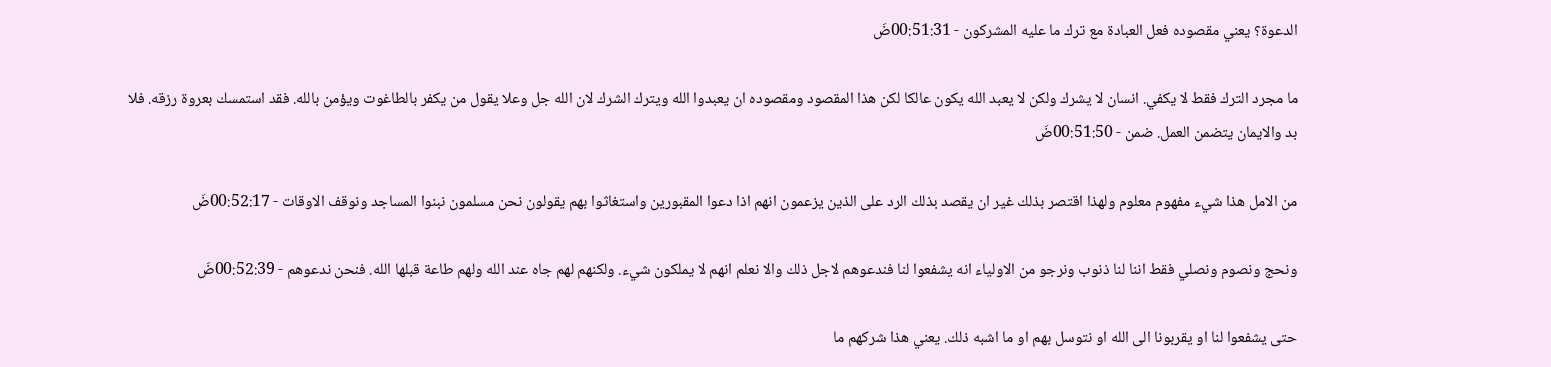الدعوة؟ يعني مقصوده فعل العبادة مع ترك ما عليه المشركون - 00:51:31ضَ

ما مجرد الترك فقط لا يكفي. انسان لا يشرك ولكن لا يعبد الله يكون عالكا لكن هذا المقصود ومقصوده ان يعبدوا الله ويترك الشرك لان الله جل وعلا يقول من يكفر بالطاغوت ويؤمن بالله. فقد استمسك بعروة رزقه. فلا بد والايمان يتضمن العمل. ضمن - 00:51:50ضَ

من الامل هذا شيء مفهوم معلوم ولهذا اقتصر بذلك غير ان يقصد بذلك الرد على الذين يزعمون انهم اذا دعوا المقبورين واستغاثوا بهم يقولون نحن مسلمون نبنوا المساجد ونوقف الاوقات - 00:52:17ضَ

ونحج ونصوم ونصلي فقط اننا لنا ذنوب ونرجو من الاولياء انه يشفعوا لنا فندعوهم لاجل ذلك والا نعلم انهم لا يملكون شيء. ولكنهم لهم جاه عند الله ولهم طاعة قبلها الله. فنحن ندعوهم - 00:52:39ضَ

حتى يشفعوا لنا او يقربونا الى الله او نتوسل بهم او ما اشبه ذلك. يعني هذا شركهم ما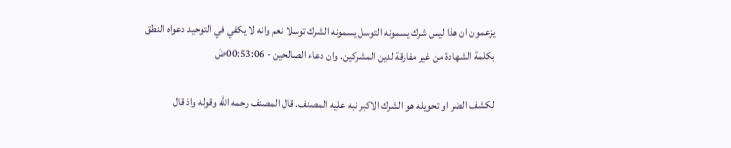يزعمون ان هذا ليس شرك يسمونه التوسل يسمونه الشرك توسلا نعم وانه لا يكفي في التوحيد دعواه النطق بكلمة الشهادة من غير مفارقة لدين المشركين. وان دعاء الصالحين - 00:53:06ضَ

لكشف الضر او تحويله هو الشرك الاكبر نبه عليه المصنف. قال المصنف رحمه الله وقوله واذ قال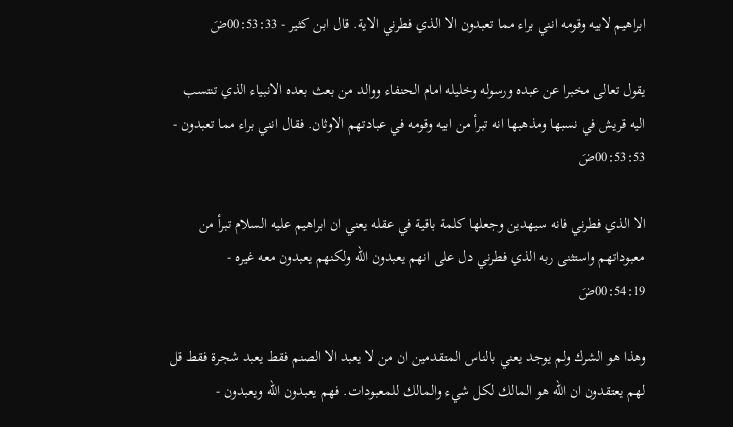ابراهيم لابيه وقومه انني براء مما تعبدون الا الذي فطرني الاية. قال ابن كثير - 00:53:33ضَ

يقول تعالى مخبرا عن عبده ورسوله وخليله امام الحنفاء ووالد من بعث بعده الانبياء الذي تنتسب اليه قريش في نسبها ومذهبها انه تبرأ من ابيه وقومه في عبادتهم الاوثان. فقال انني براء مما تعبدون - 00:53:53ضَ

الا الذي فطرني فانه سيهدين وجعلها كلمة باقية في عقله يعني ان ابراهيم عليه السلام تبرأ من معبوداتهم واستثنى ربه الذي فطرني دل على انهم يعبدون الله ولكنهم يعبدون معه غيره - 00:54:19ضَ

وهذا هو الشرك ولم يوجد يعني بالناس المتقدمين ان من لا يعبد الا الصنم فقط يعبد شجرة فقط قل لهم يعتقدون ان الله هو المالك لكل شيء والمالك للمعبودات. فهم يعبدون الله ويعبدون -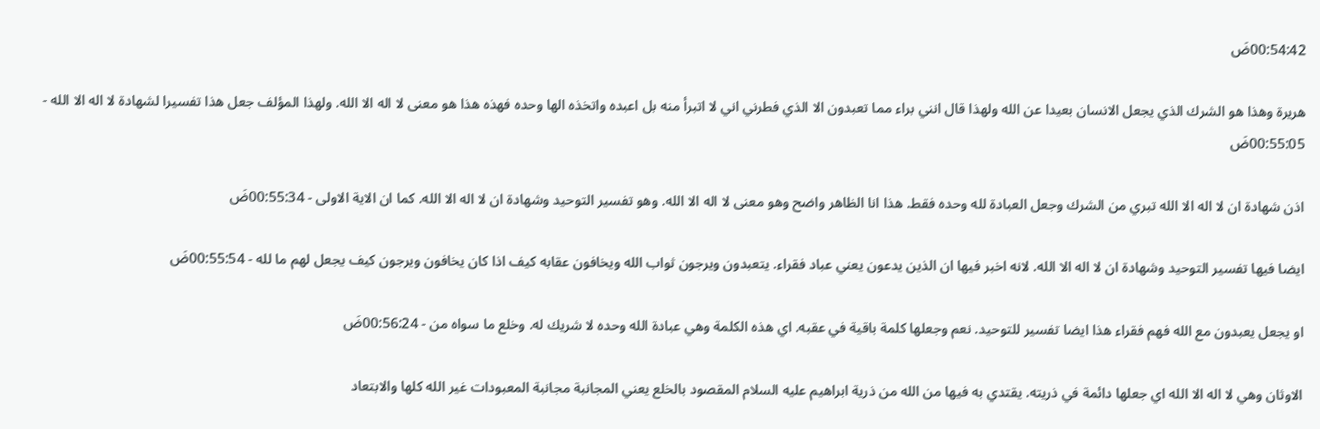00:54:42ضَ

هريرة وهذا هو الشرك الذي يجعل الانسان بعيدا عن الله ولهذا قال انني براء مما تعبدون الا الذي فطرني اني لا اتبرأ منه بل اعبده واتخذه الها وحده فهذه هذا هو معنى لا اله الا الله. ولهذا المؤلف جعل هذا تفسيرا لشهادة لا اله الا الله - 00:55:05ضَ

اذن شهادة ان لا اله الا الله تبري من الشرك وجعل العبادة لله وحده فقط. هذا انا الظاهر واضح وهو معنى لا اله الا الله. وهو تفسير التوحيد وشهادة ان لا اله الا الله. كما ان الاية الاولى - 00:55:34ضَ

ايضا فيها تفسير التوحيد وشهادة ان لا اله الا الله. لانه اخبر فيها ان الذين يدعون يعني عباد فقراء. يتعبدون ويرجون ثواب الله ويخافون عقابه كيف اذا كان يخافون ويرجون كيف يجعل لهم ما لله - 00:55:54ضَ

او يجعل يعبدون مع الله فهم فقراء هذا ايضا تفسير للتوحيد. نعم وجعلها كلمة باقية في عقبه. اي هذه الكلمة وهي عبادة الله وحده لا شريك له. وخلع ما سواه من - 00:56:24ضَ

الاوثان وهي لا اله الا الله اي جعلها دائمة في ذريته. يقتدي به فيها من الله من ذرية ابراهيم عليه السلام المقصود بالخلع يعني المجانبة مجانبة المعبودات غير الله كلها والابتعاد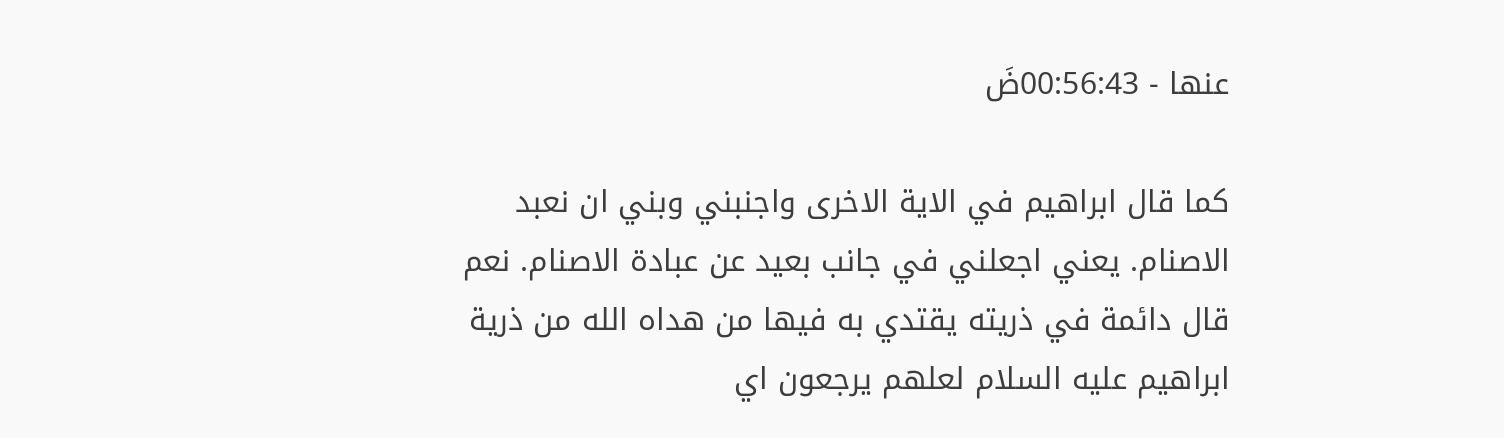عنها - 00:56:43ضَ

كما قال ابراهيم في الاية الاخرى واجنبني وبني ان نعبد الاصنام. يعني اجعلني في جانب بعيد عن عبادة الاصنام. نعم قال دائمة في ذريته يقتدي به فيها من هداه الله من ذرية ابراهيم عليه السلام لعلهم يرجعون اي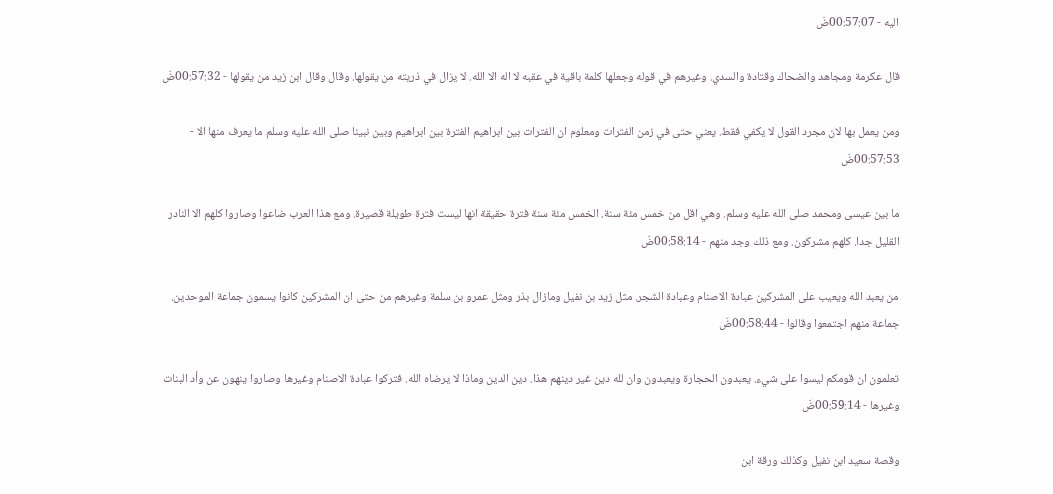اليه - 00:57:07ضَ

قال عكرمة ومجاهد والضحاك وقتادة والسدي. وغيرهم في قوله وجعلها كلمة باقية في عقبه لا اله الا الله. لا يزال في ذريته من يقولها. وقال وقال ابن زيد من يقولها - 00:57:32ضَ

ومن يعمل بها لان مجرد القول لا يكفي فقط. يعني حتى في زمن الفترات ومعلوم ان الفترات بين ابراهيم الفترة بين ابراهيم وبين نبينا صلى الله عليه وسلم ما يعرف منها الا - 00:57:53ضَ

ما بين عيسى ومحمد صلى الله عليه وسلم. وهي اقل من خمس مئة سنة. الخمس مئة سنة فترة حقيقة انها ليست فترة طويلة قصيرة. ومع هذا العرب ضاعوا وصاروا كلهم الا النادر القليل جدا. كلهم مشركون. ومع ذلك وجد منهم - 00:58:14ضَ

من يعبد الله ويعيب على المشركين عبادة الاصنام وعبادة الشجر. مثل زيد بن نفيل ومازال بذر ومثل عمرو بن سلمة وغيرهم من حتى ان المشركين كانوا يسمون جماعة الموحدين. جماعة منهم اجتمعوا وقالوا - 00:58:44ضَ

تعلمون ان قومكم ليسوا على شيء. يعبدون الحجارة ويعبدون وان لله دين غير دينهم هذا. دين الدين وماذا لا يرضاه الله. فتركوا عبادة الاصنام وغيرها وصاروا ينهون عن وأد البنات وغيرها - 00:59:14ضَ

وقصة سعيد ابن نفيل وكذلك ورقة ابن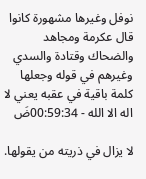نوفل وغيرها مشهورة كانوا قال عكرمة ومجاهد والضحاك وقتادة والسدي وغيرهم في قوله وجعلها كلمة باقية في عقبه يعني لا اله الا الله - 00:59:34ضَ

لا يزال في ذريته من يقولها.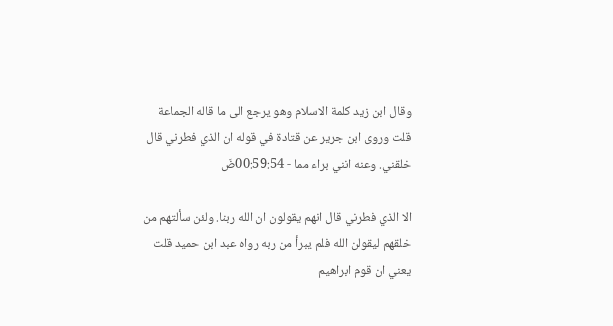وقال ابن زيد كلمة الاسلام وهو يرجع الى ما قاله الجماعة قلت وروى ابن جرير عن قتادة في قوله ان الذي فطرني قال خلقني. وعنه انني براء مما - 00:59:54ضَ

الا الذي فطرني قال انهم يقولون ان الله ربنا. ولئن سألتهم من خلقهم ليقولن الله فلم يبرأ من ربه رواه عبد ابن حميد قلت يعني ان قوم ابراهيم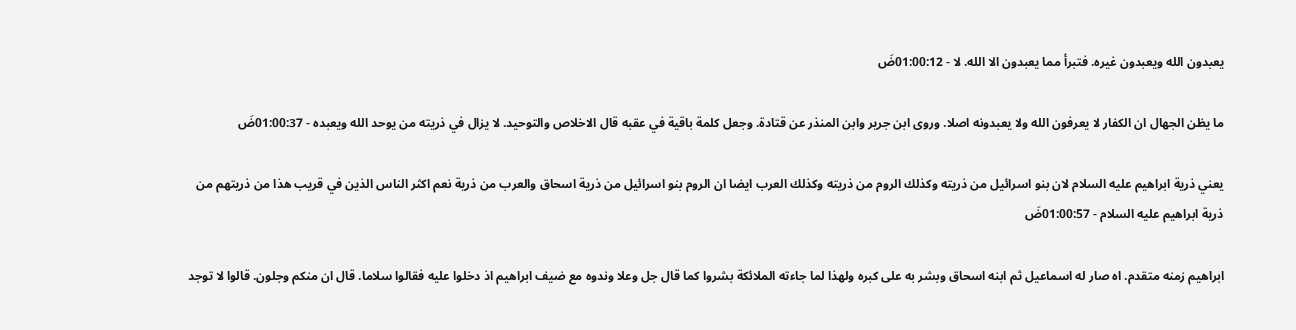يعبدون الله ويعبدون غيره. فتبرأ مما يعبدون الا الله. لا - 01:00:12ضَ

ما يظن الجهال ان الكفار لا يعرفون الله ولا يعبدونه اصلا. وروى ابن جرير وابن المنذر عن قتادة. وجعل كلمة باقية في عقبه قال الاخلاص والتوحيد. لا يزال في ذريته من يوحد الله ويعبده - 01:00:37ضَ

يعني ذرية ابراهيم عليه السلام لان بنو اسرائيل من ذريته وكذلك الروم من ذريته وكذلك العرب ايضا ان الروم بنو اسرائيل من ذرية اسحاق والعرب من ذرية نعم اكثر الناس الذين في قريب هذا من ذريتهم من ذرية ابراهيم عليه السلام - 01:00:57ضَ

ابراهيم زمنه متقدم. اه صار له اسماعيل ثم ابنه اسحاق وبشر به على كبره ولهذا لما جاءته الملائكة بشروا كما قال جل وعلا وندوه مع ضيف ابراهيم اذ دخلوا عليه فقالوا سلاما. قال ان منكم وجلون. قالوا لا توجد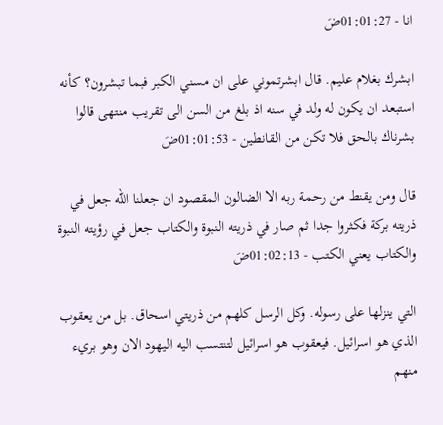انا - 01:01:27ضَ

ابشرك بغلام عليم. قال ابشرتموني على ان مسني الكبر فبما تبشرون؟ كأنه استبعد ان يكون له ولد في سنه اذ بلغ من السن الى تقريب منتهى قالوا بشرناك بالحق فلا تكن من القانطين - 01:01:53ضَ

قال ومن يقنط من رحمة ربه الا الضالون المقصود ان جعلنا الله جعل في ذريته بركة فكثروا جدا ثم صار في ذريته النبوة والكتاب جعل في رؤيته النبوة والكتاب يعني الكتب - 01:02:13ضَ

التي ينزلها على رسوله. وكل الرسل كلهم من ذريتي اسحاق. بل من يعقوب الذي هو اسرائيل. فيعقوب هو اسرائيل لتنتسب اليه اليهود الان وهو بريء منهم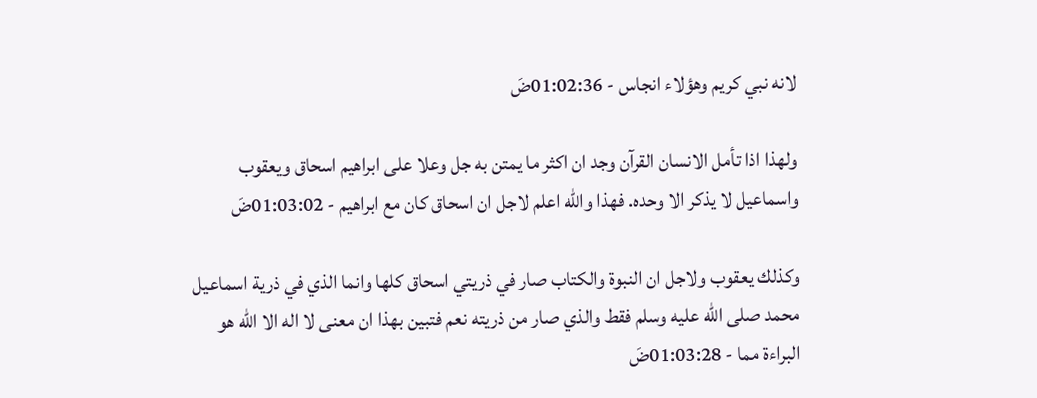لانه نبي كريم وهؤلاء انجاس - 01:02:36ضَ

ولهذا اذا تأمل الانسان القرآن وجد ان اكثر ما يمتن به جل وعلا على ابراهيم اسحاق ويعقوب واسماعيل لا يذكر الا وحده. فهذا والله اعلم لاجل ان اسحاق كان مع ابراهيم - 01:03:02ضَ

وكذلك يعقوب ولاجل ان النبوة والكتاب صار في ذريتي اسحاق كلها وانما الذي في ذرية اسماعيل محمد صلى الله عليه وسلم فقط والذي صار من ذريته نعم فتبين بهذا ان معنى لا اله الا الله هو البراءة مما - 01:03:28ضَ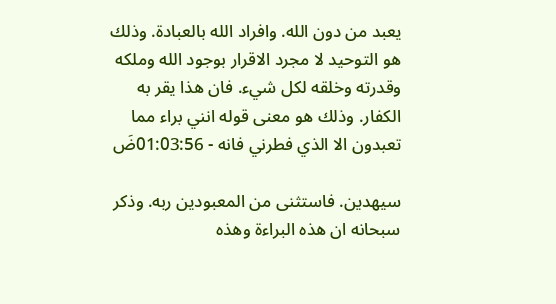يعبد من دون الله. وافراد الله بالعبادة. وذلك هو التوحيد لا مجرد الاقرار بوجود الله وملكه وقدرته وخلقه لكل شيء. فان هذا يقر به الكفار. وذلك هو معنى قوله انني براء مما تعبدون الا الذي فطرني فانه - 01:03:56ضَ

سيهدين. فاستثنى من المعبودين ربه. وذكر سبحانه ان هذه البراءة وهذه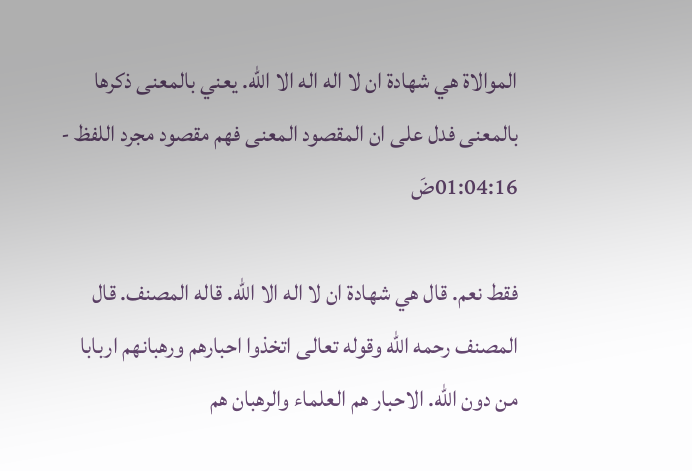الموالاة هي شهادة ان لا اله اله الا الله. يعني بالمعنى ذكرها بالمعنى فدل على ان المقصود المعنى فهم مقصود مجرد اللفظ - 01:04:16ضَ

فقط نعم. قال هي شهادة ان لا اله الا الله. قاله المصنف. قال المصنف رحمه الله وقوله تعالى اتخذوا احبارهم ورهبانهم اربابا من دون الله. الاحبار هم العلماء والرهبان هم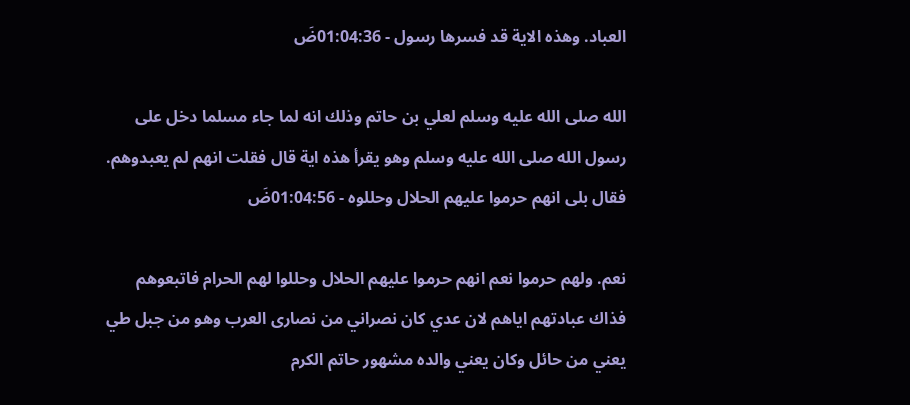العباد. وهذه الاية قد فسرها رسول - 01:04:36ضَ

الله صلى الله عليه وسلم لعلي بن حاتم وذلك انه لما جاء مسلما دخل على رسول الله صلى الله عليه وسلم وهو يقرأ هذه اية قال فقلت انهم لم يعبدوهم. فقال بلى انهم حرموا عليهم الحلال وحللوه - 01:04:56ضَ

نعم. ولهم حرموا نعم انهم حرموا عليهم الحلال وحللوا لهم الحرام فاتبعوهم فذاك عبادتهم اياهم لان عدي كان نصراني من نصارى العرب وهو من جبل طي يعني من حائل وكان يعني والده مشهور حاتم الكرم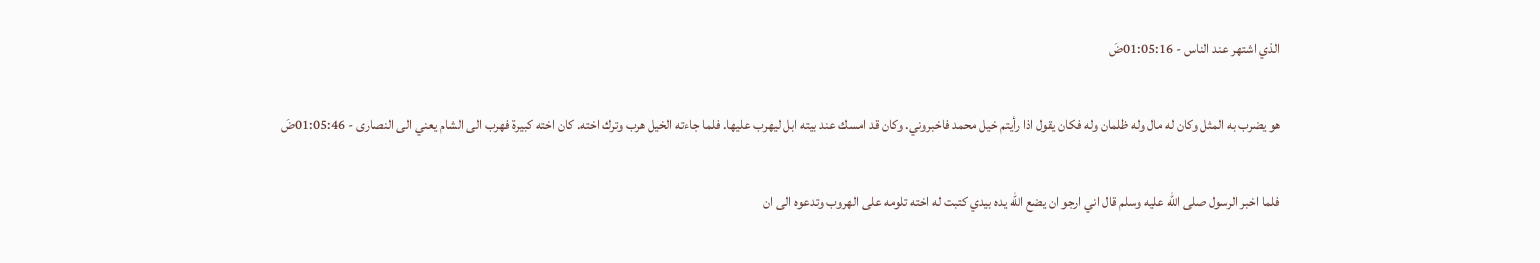الذي اشتهر عند الناس - 01:05:16ضَ

هو يضرب به المثل وكان له مال وله ظلمان وله فكان يقول اذا رأيتم خيل محمد فاخبروني. وكان قد امسك عند بيته ابل ليهرب عليها. فلما جاءته الخيل هرب وترك اخته. كان اخته كبيرة فهرب الى الشام يعني الى النصارى - 01:05:46ضَ

فلما اخبر الرسول صلى الله عليه وسلم قال اني ارجو ان يضع الله يده بيدي كتبت له اخته تلومه على الهروب وتدعوه الى ان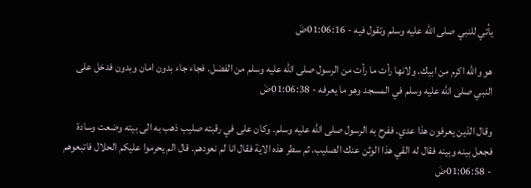يأتي للنبي صلى الله عليه وسلم وتقول فيه - 01:06:16ضَ

هو والله اكرم من ابيك. ولانها رأت ما رأت من الرسول صلى الله عليه وسلم من الفضل. فجاء جاء بدون امان وبدون فدخل على النبي صلى الله عليه وسلم في المسجد وهو ما يعرفه - 01:06:38ضَ

وقال الذين يعرفون هذا عدي. ففرح به الرسول صلى الله عليه وسلم. وكان على في رقبته صليب ذهب به الى بيته وضعت وسادة فجعل بينه وبينه فقال له القي هذا الوثن عنك الصليب. ثم سطر هذه الاية فقال انا لم نعودهم. قال الم يحرموا عليكم الحلال فاتبعوهم - 01:06:58ضَ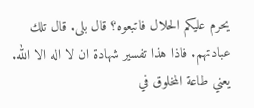يحرم عليكم الحلال فاتبعوه؟ قال بلى. قال تلك عبادتهم. فاذا هذا تفسير شهادة ان لا اله الا الله. يعني طاعة المخلوق في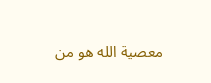معصية الله هو من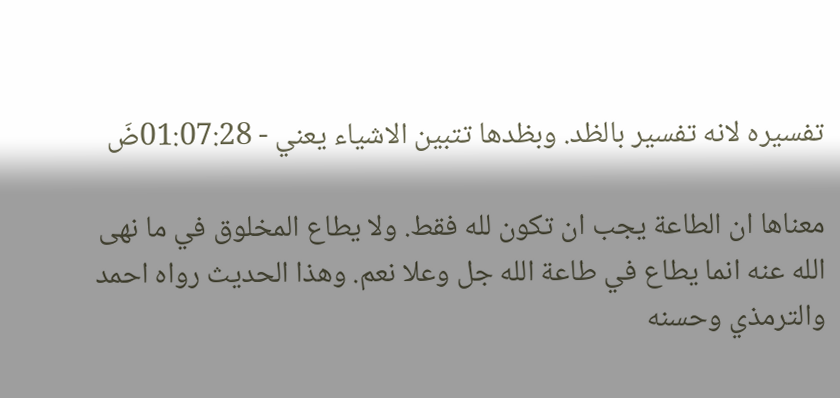تفسيره لانه تفسير بالظد. وبظدها تتبين الاشياء يعني - 01:07:28ضَ

معناها ان الطاعة يجب ان تكون لله فقط. ولا يطاع المخلوق في ما نهى الله عنه انما يطاع في طاعة الله جل وعلا نعم. وهذا الحديث رواه احمد والترمذي وحسنه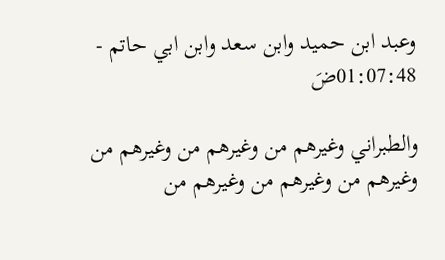وعبد ابن حميد وابن سعد وابن ابي حاتم - 01:07:48ضَ

والطبراني وغيرهم من وغيرهم من وغيرهم من وغيرهم من وغيرهم من وغيرهم من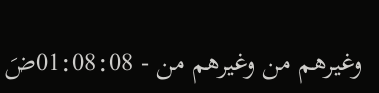وغيرهم من وغيرهم من - 01:08:08ضَ